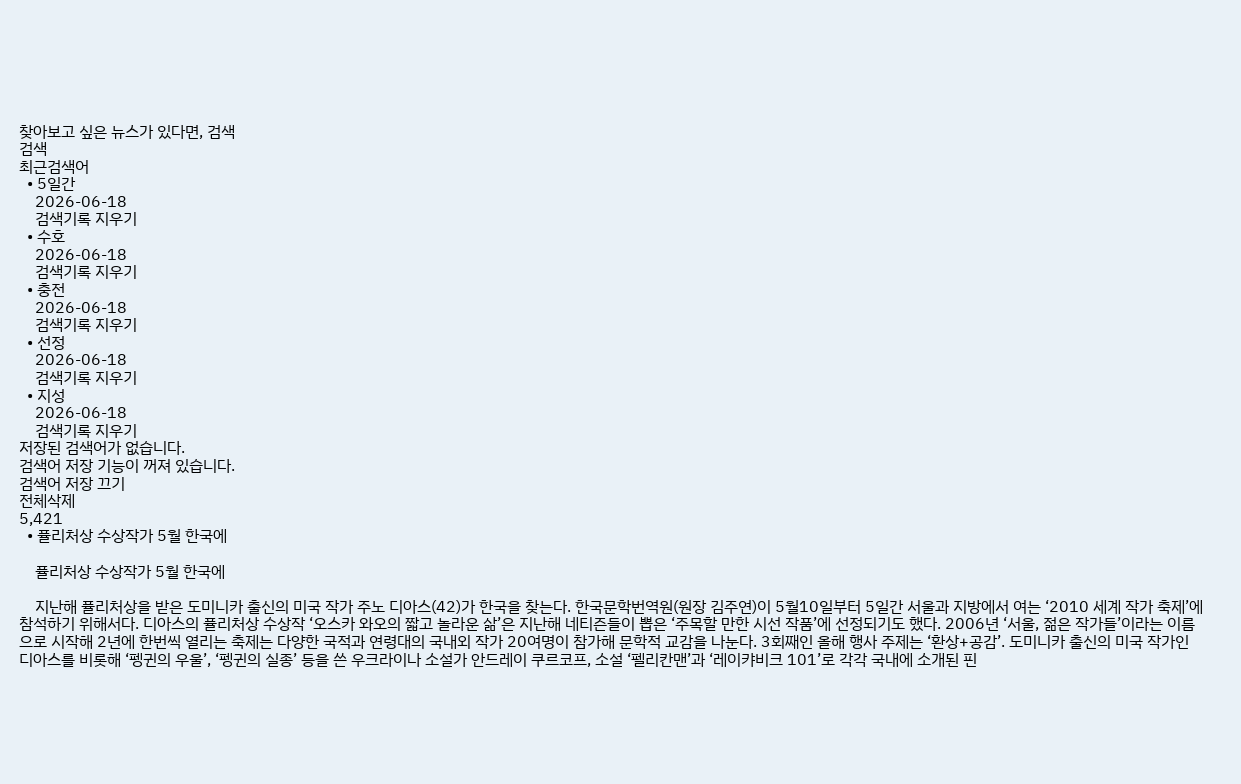찾아보고 싶은 뉴스가 있다면, 검색
검색
최근검색어
  • 5일간
    2026-06-18
    검색기록 지우기
  • 수호
    2026-06-18
    검색기록 지우기
  • 충전
    2026-06-18
    검색기록 지우기
  • 선정
    2026-06-18
    검색기록 지우기
  • 지성
    2026-06-18
    검색기록 지우기
저장된 검색어가 없습니다.
검색어 저장 기능이 꺼져 있습니다.
검색어 저장 끄기
전체삭제
5,421
  • 퓰리처상 수상작가 5월 한국에

    퓰리처상 수상작가 5월 한국에

    지난해 퓰리처상을 받은 도미니카 출신의 미국 작가 주노 디아스(42)가 한국을 찾는다. 한국문학번역원(원장 김주연)이 5월10일부터 5일간 서울과 지방에서 여는 ‘2010 세계 작가 축제’에 참석하기 위해서다. 디아스의 퓰리처상 수상작 ‘오스카 와오의 짧고 놀라운 삶’은 지난해 네티즌들이 뽑은 ‘주목할 만한 시선 작품’에 선정되기도 했다. 2006년 ‘서울, 젊은 작가들’이라는 이름으로 시작해 2년에 한번씩 열리는 축제는 다양한 국적과 연령대의 국내외 작가 20여명이 참가해 문학적 교감을 나눈다. 3회째인 올해 행사 주제는 ‘환상+공감’. 도미니카 출신의 미국 작가인 디아스를 비롯해 ‘펭귄의 우울’, ‘펭귄의 실종’ 등을 쓴 우크라이나 소설가 안드레이 쿠르코프, 소설 ‘펠리칸맨’과 ‘레이캬비크 101’로 각각 국내에 소개된 핀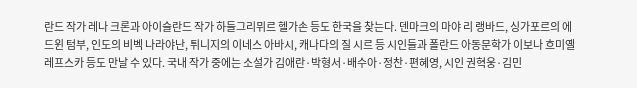란드 작가 레나 크론과 아이슬란드 작가 하들그리뮈르 헬가손 등도 한국을 찾는다. 덴마크의 마야 리 랭바드, 싱가포르의 에드윈 텀부, 인도의 비벡 나라야난, 튀니지의 이네스 아바시, 캐나다의 질 시르 등 시인들과 폴란드 아동문학가 이보나 흐미옐레프스카 등도 만날 수 있다. 국내 작가 중에는 소설가 김애란·박형서·배수아·정찬·편혜영, 시인 권혁웅·김민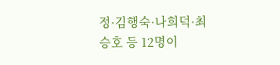정·김행숙·나희덕·최승호 등 12명이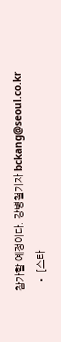참가할 예정이다. 강병철기자 bckang@seoul.co.kr
  • [스타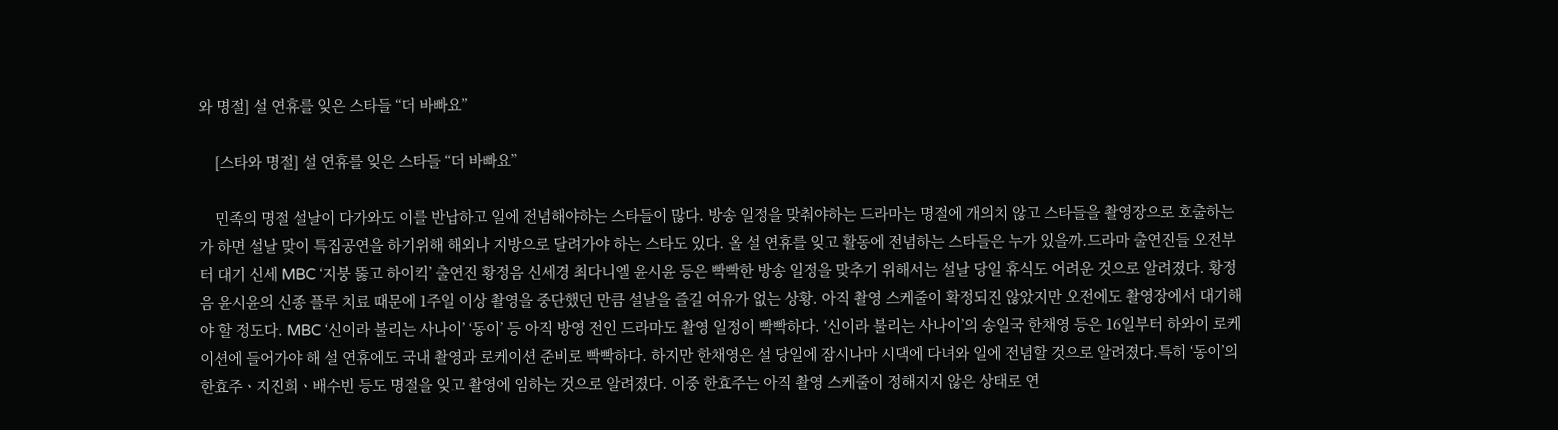와 명절] 설 연휴를 잊은 스타들 “더 바빠요”

    [스타와 명절] 설 연휴를 잊은 스타들 “더 바빠요”

    민족의 명절 설날이 다가와도 이를 반납하고 일에 전념해야하는 스타들이 많다. 방송 일정을 맞춰야하는 드라마는 명절에 개의치 않고 스타들을 촬영장으로 호출하는가 하면 설날 맞이 특집공연을 하기위해 해외나 지방으로 달려가야 하는 스타도 있다. 올 설 연휴를 잊고 활동에 전념하는 스타들은 누가 있을까.드라마 출연진들 오전부터 대기 신세 MBC ‘지붕 뚫고 하이킥’ 출연진 황정음 신세경 최다니엘 윤시윤 등은 빡빡한 방송 일정을 맞추기 위해서는 설날 당일 휴식도 어려운 것으로 알려졌다. 황정음 윤시윤의 신종 플루 치료 때문에 1주일 이상 촬영을 중단했던 만큼 설날을 즐길 여유가 없는 상황. 아직 촬영 스케줄이 확정되진 않았지만 오전에도 촬영장에서 대기해야 할 정도다. MBC ‘신이라 불리는 사나이’ ‘동이’ 등 아직 방영 전인 드라마도 촬영 일정이 빡빡하다. ‘신이라 불리는 사나이’의 송일국 한채영 등은 16일부터 하와이 로케이션에 들어가야 해 설 연휴에도 국내 촬영과 로케이션 준비로 빡빡하다. 하지만 한채영은 설 당일에 잠시나마 시댁에 다녀와 일에 전념할 것으로 알려졌다.특히 ‘동이’의 한효주ㆍ지진희ㆍ배수빈 등도 명절을 잊고 촬영에 임하는 것으로 알려졌다. 이중 한효주는 아직 촬영 스케줄이 정해지지 않은 상태로 연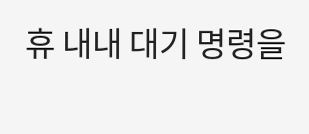휴 내내 대기 명령을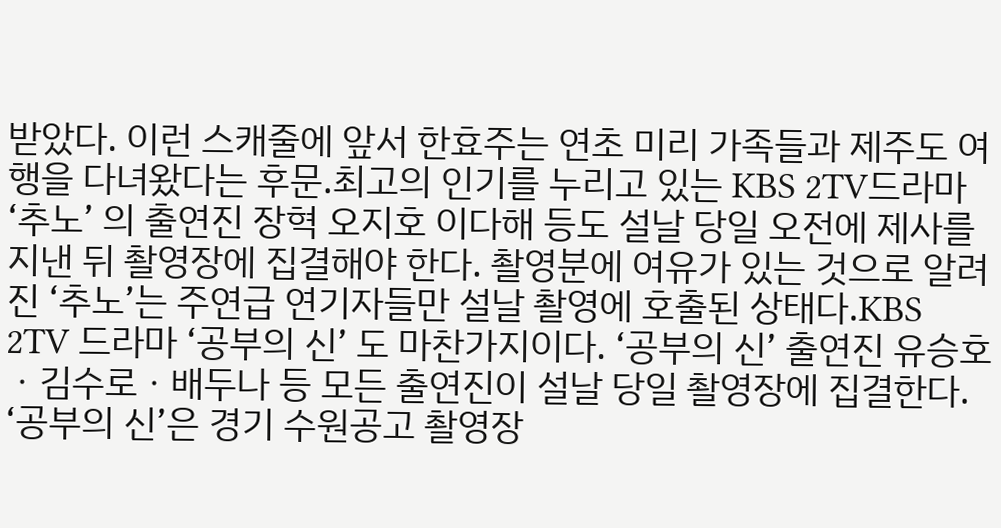받았다. 이런 스캐줄에 앞서 한효주는 연초 미리 가족들과 제주도 여행을 다녀왔다는 후문.최고의 인기를 누리고 있는 KBS 2TV드라마 ‘추노’ 의 출연진 장혁 오지호 이다해 등도 설날 당일 오전에 제사를 지낸 뒤 촬영장에 집결해야 한다. 촬영분에 여유가 있는 것으로 알려진 ‘추노’는 주연급 연기자들만 설날 촬영에 호출된 상태다.KBS 2TV 드라마 ‘공부의 신’ 도 마찬가지이다. ‘공부의 신’ 출연진 유승호ㆍ김수로ㆍ배두나 등 모든 출연진이 설날 당일 촬영장에 집결한다. ‘공부의 신’은 경기 수원공고 촬영장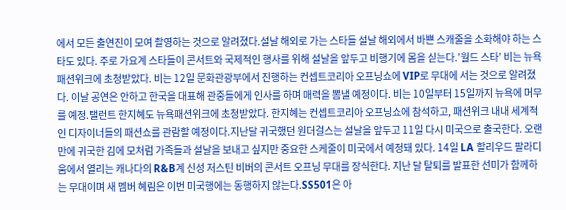에서 모든 출연진이 모여 촬영하는 것으로 알려졌다.설날 해외로 가는 스타들 설날 해외에서 바쁜 스캐줄을 소화해야 하는 스타도 있다. 주로 가요계 스타들이 콘서트와 국제적인 행사를 위해 설날을 앞두고 비행기에 몸을 싣는다.’월드 스타’ 비는 뉴욕패션위크에 초청받았다. 비는 12일 문화관광부에서 진행하는 컨셉트코리아 오프닝쇼에 VIP로 무대에 서는 것으로 알려졌다. 이날 공연은 안하고 한국을 대표해 관중들에게 인사를 하며 매력을 뽐낼 예정이다. 비는 10일부터 15일까지 뉴욕에 머무를 예정.탤런트 한지혜도 뉴욕패션위크에 초청받았다. 한지혜는 컨셉트코리아 오프닝쇼에 참석하고, 패션위크 내내 세계적인 디자이너들의 패션쇼를 관람할 예정이다.지난달 귀국했던 원더걸스는 설날을 앞두고 11일 다시 미국으로 출국한다. 오랜만에 귀국한 김에 모처럼 가족들과 설날을 보내고 싶지만 중요한 스케줄이 미국에서 예정돼 있다. 14일 LA 할리우드 팔라디움에서 열리는 캐나다의 R&B계 신성 저스틴 비버의 콘서트 오프닝 무대를 장식한다. 지난 달 탈퇴를 발표한 선미가 함께하는 무대이며 새 멤버 혜림은 이번 미국행에는 동행하지 않는다.SS501은 아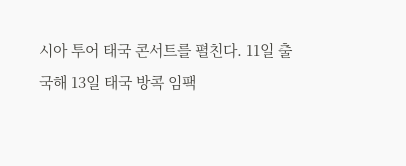시아 투어 태국 콘서트를 펼친다. 11일 출국해 13일 태국 방콕 임팩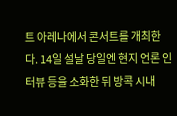트 아레나에서 콘서트를 개최한다. 14일 설날 당일엔 현지 언론 인터뷰 등을 소화한 뒤 방콕 시내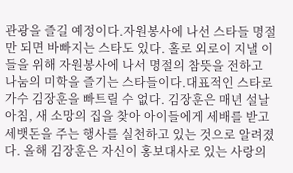관광을 즐길 예정이다.자원봉사에 나선 스타들 명절만 되면 바빠지는 스타도 있다. 홀로 외로이 지낼 이들을 위해 자원봉사에 나서 명절의 참뜻을 전하고 나눔의 미학을 즐기는 스타들이다.대표적인 스타로 가수 김장훈을 빠트릴 수 없다. 김장훈은 매년 설날 아침, 새 소망의 집을 찾아 아이들에게 세배를 받고 세뱃돈을 주는 행사를 실천하고 있는 것으로 알려졌다. 올해 김장훈은 자신이 홍보대사로 있는 사랑의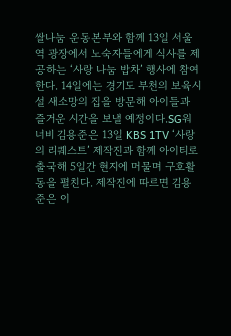쌀나눔 운동본부와 함께 13일 서울역 광장에서 노숙자들에게 식사를 제공하는 ‘사랑 나눔 밥차’ 행사에 참여한다. 14일에는 경기도 부천의 보육시설 새소망의 집을 방문해 아이들과 즐거운 시간을 보낼 예정이다.SG워너비 김용준은 13일 KBS 1TV ‘사랑의 리퀘스트’ 제작진과 함께 아이티로 출국해 5일간 현지에 머물며 구호활동을 펼친다. 제작진에 따르면 김용준은 이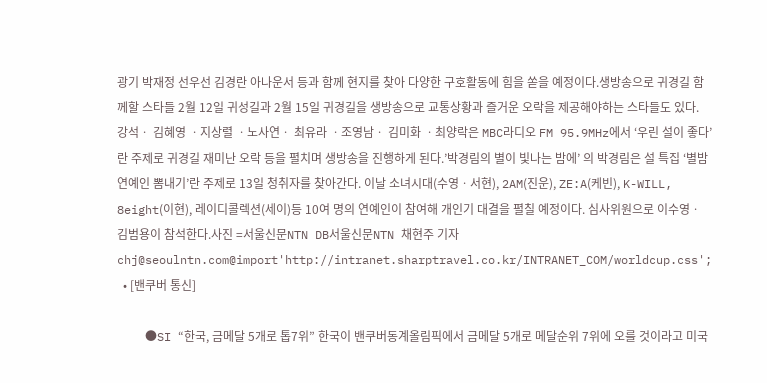광기 박재정 선우선 김경란 아나운서 등과 함께 현지를 찾아 다양한 구호활동에 힘을 쏟을 예정이다.생방송으로 귀경길 함께할 스타들 2월 12일 귀성길과 2월 15일 귀경길을 생방송으로 교통상황과 즐거운 오락을 제공해야하는 스타들도 있다. 강석ㆍ 김혜영 ㆍ지상렬 ㆍ노사연ㆍ 최유라 ㆍ조영남ㆍ 김미화 ㆍ최양락은 MBC라디오 FM 95.9MHz에서 ‘우린 설이 좋다’란 주제로 귀경길 재미난 오락 등을 펼치며 생방송을 진행하게 된다.’박경림의 별이 빛나는 밤에’ 의 박경림은 설 특집 ‘별밤 연예인 뽐내기’란 주제로 13일 청취자를 찾아간다. 이날 소녀시대(수영ㆍ서현), 2AM(진운), ZE:A(케빈), K-WILL, 8eight(이현), 레이디콜렉션(세이)등 10여 명의 연예인이 참여해 개인기 대결을 펼칠 예정이다. 심사위원으로 이수영ㆍ 김범용이 참석한다.사진 =서울신문NTN DB서울신문NTN 채현주 기자 chj@seoulntn.com@import'http://intranet.sharptravel.co.kr/INTRANET_COM/worldcup.css';
  • [밴쿠버 통신]

    ●SI “한국, 금메달 5개로 톱7위” 한국이 밴쿠버동계올림픽에서 금메달 5개로 메달순위 7위에 오를 것이라고 미국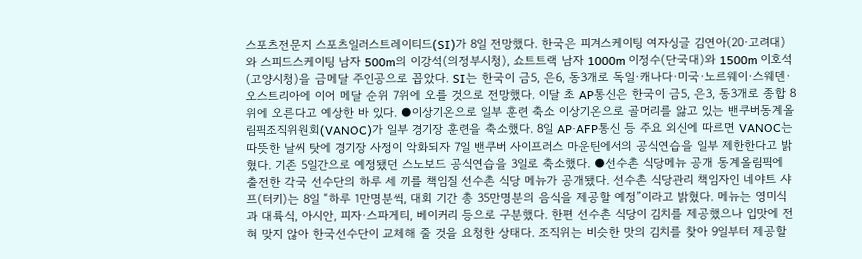스포츠전문지 스포츠일러스트레이티드(SI)가 8일 전망했다. 한국은 피겨스케이팅 여자싱글 김연아(20·고려대)와 스피드스케이팅 남자 500m의 이강석(의정부시청), 쇼트트랙 남자 1000m 이정수(단국대)와 1500m 이호석(고양시청)을 금메달 주인공으로 꼽았다. SI는 한국이 금5, 은6, 동3개로 독일·캐나다·미국·노르웨이·스웨덴·오스트리아에 이어 메달 순위 7위에 오를 것으로 전망했다. 이달 초 AP통신은 한국이 금5, 은3, 동3개로 종합 8위에 오른다고 예상한 바 있다. ●이상기온으로 일부 훈련 축소 이상기온으로 골머리를 앓고 있는 밴쿠버동계올림픽조직위원회(VANOC)가 일부 경기장 훈련을 축소했다. 8일 AP·AFP통신 등 주요 외신에 따르면 VANOC는 따뜻한 날씨 탓에 경기장 사정이 악화되자 7일 밴쿠버 사이프러스 마운틴에서의 공식연습을 일부 제한한다고 밝혔다. 기존 5일간으로 예정됐던 스노보드 공식연습을 3일로 축소했다. ●선수촌 식당메뉴 공개 동계올림픽에 출전한 각국 선수단의 하루 세 끼를 책임질 선수촌 식당 메뉴가 공개됐다. 선수촌 식당관리 책임자인 네야트 샤프(터키)는 8일 “하루 1만명분씩, 대회 기간 총 35만명분의 음식을 제공할 예정”이라고 밝혔다. 메뉴는 영미식과 대륙식, 아시안, 피자·스파게티, 베이커리 등으로 구분했다. 한편 선수촌 식당이 김치를 제공했으나 입맛에 전혀 맞지 않아 한국선수단이 교체해 줄 것을 요청한 상태다. 조직위는 비슷한 맛의 김치를 찾아 9일부터 제공할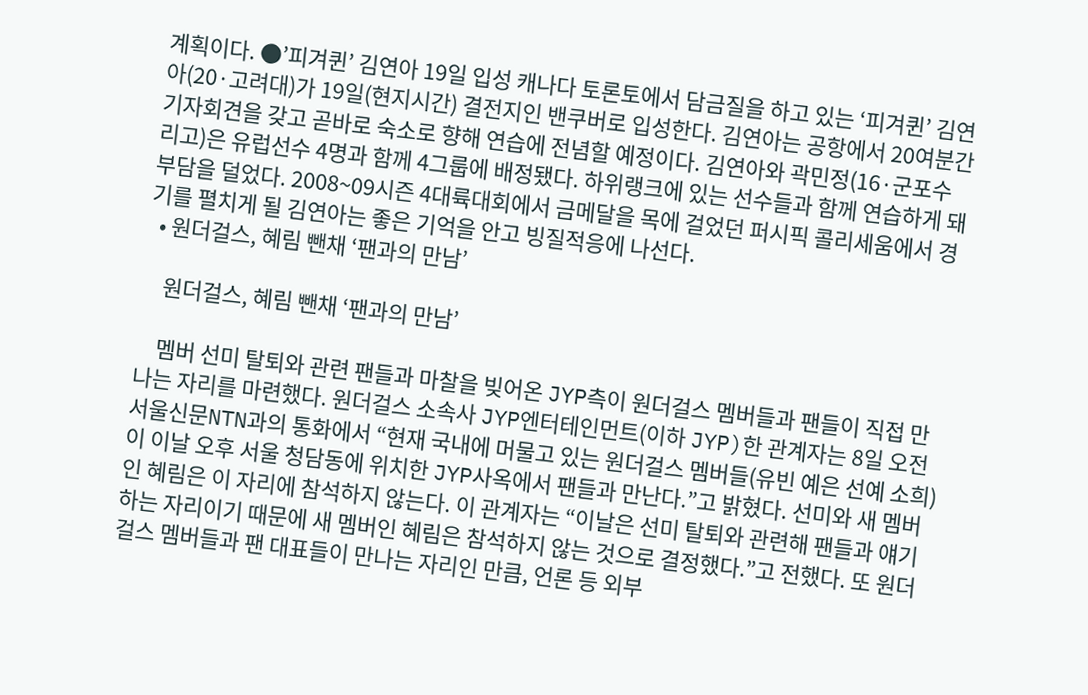계획이다. ●’피겨퀸’ 김연아 19일 입성 캐나다 토론토에서 담금질을 하고 있는 ‘피겨퀸’ 김연아(20·고려대)가 19일(현지시간) 결전지인 밴쿠버로 입성한다. 김연아는 공항에서 20여분간 기자회견을 갖고 곧바로 숙소로 향해 연습에 전념할 예정이다. 김연아와 곽민정(16·군포수리고)은 유럽선수 4명과 함께 4그룹에 배정됐다. 하위랭크에 있는 선수들과 함께 연습하게 돼 부담을 덜었다. 2008~09시즌 4대륙대회에서 금메달을 목에 걸었던 퍼시픽 콜리세움에서 경기를 펼치게 될 김연아는 좋은 기억을 안고 빙질적응에 나선다.
  • 원더걸스, 혜림 뺀채 ‘팬과의 만남’

    원더걸스, 혜림 뺀채 ‘팬과의 만남’

    멤버 선미 탈퇴와 관련 팬들과 마찰을 빚어온 JYP측이 원더걸스 멤버들과 팬들이 직접 만나는 자리를 마련했다. 원더걸스 소속사 JYP엔터테인먼트(이하 JYP)한 관계자는 8일 오전 서울신문NTN과의 통화에서 “현재 국내에 머물고 있는 원더걸스 멤버들(유빈 예은 선예 소희)이 이날 오후 서울 청담동에 위치한 JYP사옥에서 팬들과 만난다.”고 밝혔다. 선미와 새 멤버인 혜림은 이 자리에 참석하지 않는다. 이 관계자는 “이날은 선미 탈퇴와 관련해 팬들과 얘기하는 자리이기 때문에 새 멤버인 혜림은 참석하지 않는 것으로 결정했다.”고 전했다. 또 원더걸스 멤버들과 팬 대표들이 만나는 자리인 만큼, 언론 등 외부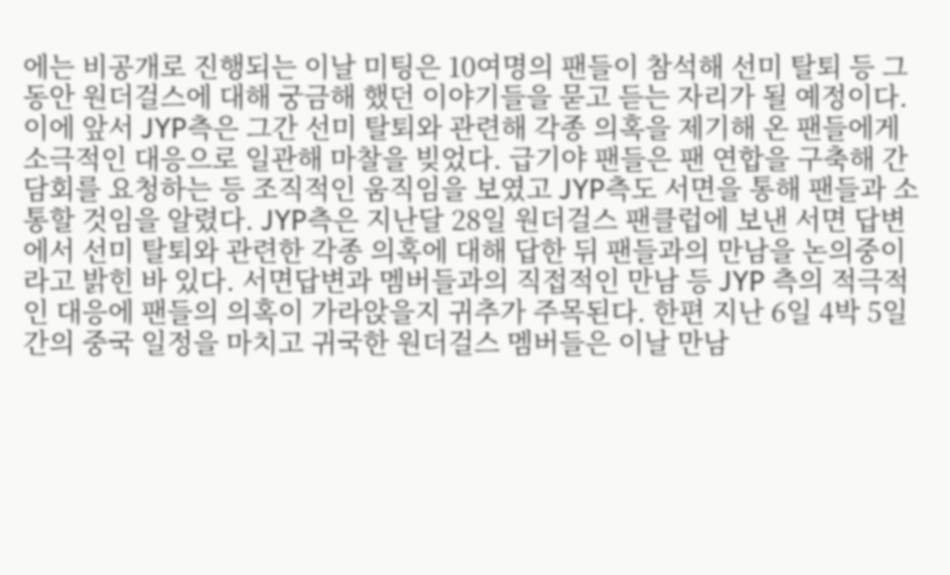에는 비공개로 진행되는 이날 미팅은 10여명의 팬들이 참석해 선미 탈퇴 등 그동안 원더걸스에 대해 궁금해 했던 이야기들을 묻고 듣는 자리가 될 예정이다. 이에 앞서 JYP측은 그간 선미 탈퇴와 관련해 각종 의혹을 제기해 온 팬들에게 소극적인 대응으로 일관해 마찰을 빚었다. 급기야 팬들은 팬 연합을 구축해 간담회를 요청하는 등 조직적인 움직임을 보였고 JYP측도 서면을 통해 팬들과 소통할 것임을 알렸다. JYP측은 지난달 28일 원더걸스 팬클럽에 보낸 서면 답변에서 선미 탈퇴와 관련한 각종 의혹에 대해 답한 뒤 팬들과의 만남을 논의중이라고 밝힌 바 있다. 서면답변과 멤버들과의 직접적인 만남 등 JYP 측의 적극적인 대응에 팬들의 의혹이 가라앉을지 귀추가 주목된다. 한편 지난 6일 4박 5일간의 중국 일정을 마치고 귀국한 원더걸스 멤버들은 이날 만남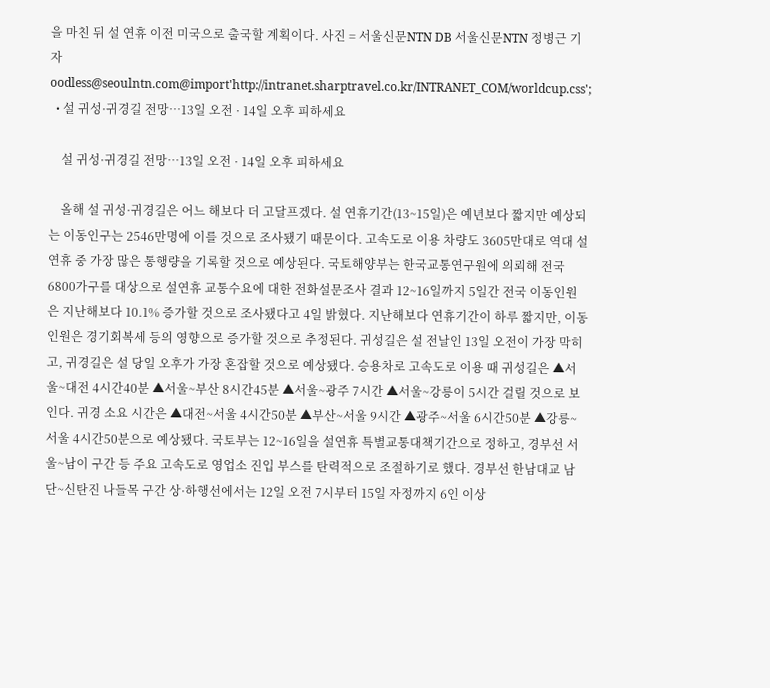을 마친 뒤 설 연휴 이전 미국으로 출국할 계획이다. 사진 = 서울신문NTN DB 서울신문NTN 정병근 기자 oodless@seoulntn.com@import'http://intranet.sharptravel.co.kr/INTRANET_COM/worldcup.css';
  • 설 귀성·귀경길 전망…13일 오전 · 14일 오후 피하세요

    설 귀성·귀경길 전망…13일 오전 · 14일 오후 피하세요

    올해 설 귀성·귀경길은 어느 해보다 더 고달프겠다. 설 연휴기간(13~15일)은 예년보다 짧지만 예상되는 이동인구는 2546만명에 이를 것으로 조사됐기 때문이다. 고속도로 이용 차량도 3605만대로 역대 설연휴 중 가장 많은 통행량을 기록할 것으로 예상된다. 국토해양부는 한국교통연구원에 의뢰해 전국 6800가구를 대상으로 설연휴 교통수요에 대한 전화설문조사 결과 12~16일까지 5일간 전국 이동인원은 지난해보다 10.1% 증가할 것으로 조사됐다고 4일 밝혔다. 지난해보다 연휴기간이 하루 짧지만, 이동인원은 경기회복세 등의 영향으로 증가할 것으로 추정된다. 귀성길은 설 전날인 13일 오전이 가장 막히고, 귀경길은 설 당일 오후가 가장 혼잡할 것으로 예상됐다. 승용차로 고속도로 이용 때 귀성길은 ▲서울~대전 4시간40분 ▲서울~부산 8시간45분 ▲서울~광주 7시간 ▲서울~강릉이 5시간 걸릴 것으로 보인다. 귀경 소요 시간은 ▲대전~서울 4시간50분 ▲부산~서울 9시간 ▲광주~서울 6시간50분 ▲강릉~서울 4시간50분으로 예상됐다. 국토부는 12~16일을 설연휴 특별교통대책기간으로 정하고, 경부선 서울~남이 구간 등 주요 고속도로 영업소 진입 부스를 탄력적으로 조절하기로 했다. 경부선 한남대교 남단~신탄진 나들목 구간 상·하행선에서는 12일 오전 7시부터 15일 자정까지 6인 이상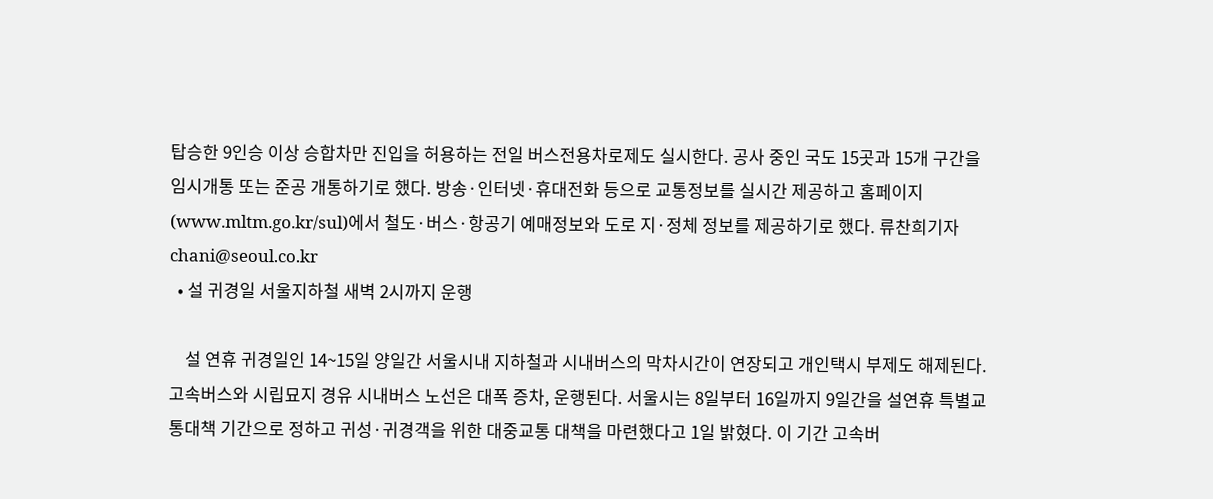탑승한 9인승 이상 승합차만 진입을 허용하는 전일 버스전용차로제도 실시한다. 공사 중인 국도 15곳과 15개 구간을 임시개통 또는 준공 개통하기로 했다. 방송·인터넷·휴대전화 등으로 교통정보를 실시간 제공하고 홈페이지(www.mltm.go.kr/sul)에서 철도·버스·항공기 예매정보와 도로 지·정체 정보를 제공하기로 했다. 류찬희기자 chani@seoul.co.kr
  • 설 귀경일 서울지하철 새벽 2시까지 운행

    설 연휴 귀경일인 14~15일 양일간 서울시내 지하철과 시내버스의 막차시간이 연장되고 개인택시 부제도 해제된다. 고속버스와 시립묘지 경유 시내버스 노선은 대폭 증차, 운행된다. 서울시는 8일부터 16일까지 9일간을 설연휴 특별교통대책 기간으로 정하고 귀성·귀경객을 위한 대중교통 대책을 마련했다고 1일 밝혔다. 이 기간 고속버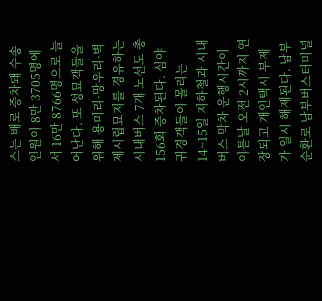스는 배로 증차돼 수송인원이 8만 3705명에서 16만 8766명으로 늘어난다. 또 성묘객들을 위해 용미리·망우리·벽제시립묘지를 경유하는 시내버스 7개 노선도 총 156회 증차된다. 심야 귀경객들이 몰리는 14~15일 지하철과 시내버스 막차 운행시간이 이튿날 오전 2시까지 연장되고 개인택시 부제가 일시 해제된다. 남부순환로 남부버스터미널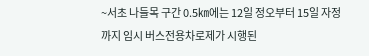~서초 나들목 구간 0.5㎞에는 12일 정오부터 15일 자정까지 임시 버스전용차로제가 시행된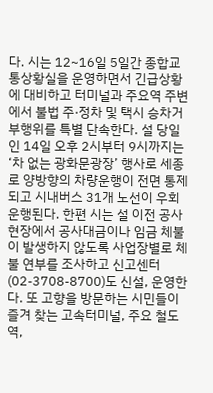다. 시는 12~16일 5일간 종합교통상황실을 운영하면서 긴급상황에 대비하고 터미널과 주요역 주변에서 불법 주·정차 및 택시 승차거부행위를 특별 단속한다. 설 당일인 14일 오후 2시부터 9시까지는 ‘차 없는 광화문광장’ 행사로 세종로 양방향의 차량운행이 전면 통제되고 시내버스 31개 노선이 우회 운행된다. 한편 시는 설 이전 공사현장에서 공사대금이나 임금 체불이 발생하지 않도록 사업장별로 체불 연부를 조사하고 신고센터(02-3708-8700)도 신설, 운영한다. 또 고향을 방문하는 시민들이 즐겨 찾는 고속터미널, 주요 철도역,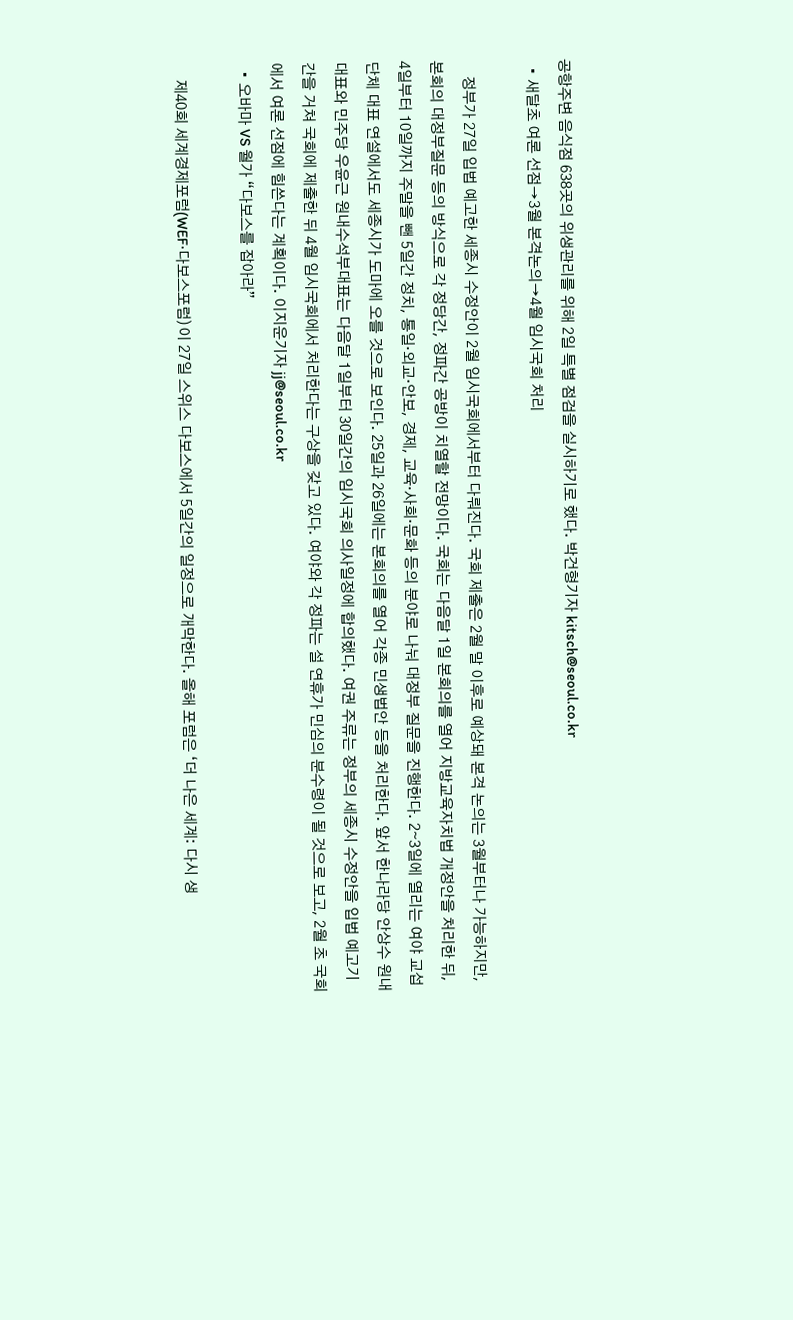공항주변 음식점 638곳의 위생관리를 위해 2일 특별 점검을 실시하기로 했다. 박건형기자 kitsch@seoul.co.kr
  • 새달초 여론 선점→3월 본격논의→4월 임시국회 처리

    정부가 27일 입법 예고한 세종시 수정안이 2월 임시국회에서부터 다뤄진다. 국회 제출은 2월 말 이후로 예상돼 본격 논의는 3월부터나 가능하지만, 본회의 대정부질문 등의 방식으로 각 정당간, 정파간 공방이 치열할 전망이다. 국회는 다음달 1일 본회의를 열어 지방교육자치법 개정안을 처리한 뒤, 4일부터 10일까지 주말을 뺀 5일간 정치, 통일·외교·안보, 경제, 교육·사회·문화 등의 분야로 나눠 대정부 질문을 진행한다. 2∼3일에 열리는 여야 교섭단체 대표 연설에서도 세종시가 도마에 오를 것으로 보인다. 25일과 26일에는 본회의를 열어 각종 민생법안 등을 처리한다. 앞서 한나라당 안상수 원내대표와 민주당 우윤근 원내수석부대표는 다음달 1일부터 30일간의 임시국회 의사일정에 합의했다. 여권 주류는 정부의 세종시 수정안을 입법 예고기간을 거쳐 국회에 제출한 뒤 4월 임시국회에서 처리한다는 구상을 갖고 있다. 여야와 각 정파는 설 연휴가 민심의 분수령이 될 것으로 보고, 2월 초 국회에서 여론 선점에 힘쓴다는 계획이다. 이지운기자 jj@seoul.co.kr
  • 오바마 VS 월가 “다보스를 잡아라”

    제40회 세계경제포럼(WEF·다보스포럼)이 27일 스위스 다보스에서 5일간의 일정으로 개막한다. 올해 포럼은 ‘더 나은 세계: 다시 생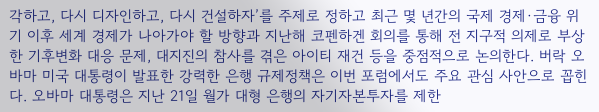각하고, 다시 디자인하고, 다시 건설하자’를 주제로 정하고 최근 몇 년간의 국제 경제·금융 위기 이후 세계 경제가 나아가야 할 방향과 지난해 코펜하겐 회의를 통해 전 지구적 의제로 부상한 기후변화 대응 문제, 대지진의 참사를 겪은 아이티 재건 등을 중점적으로 논의한다. 버락 오바마 미국 대통령이 발표한 강력한 은행 규제정책은 이번 포럼에서도 주요 관심 사안으로 꼽힌다. 오바마 대통령은 지난 21일 월가 대형 은행의 자기자본투자를 제한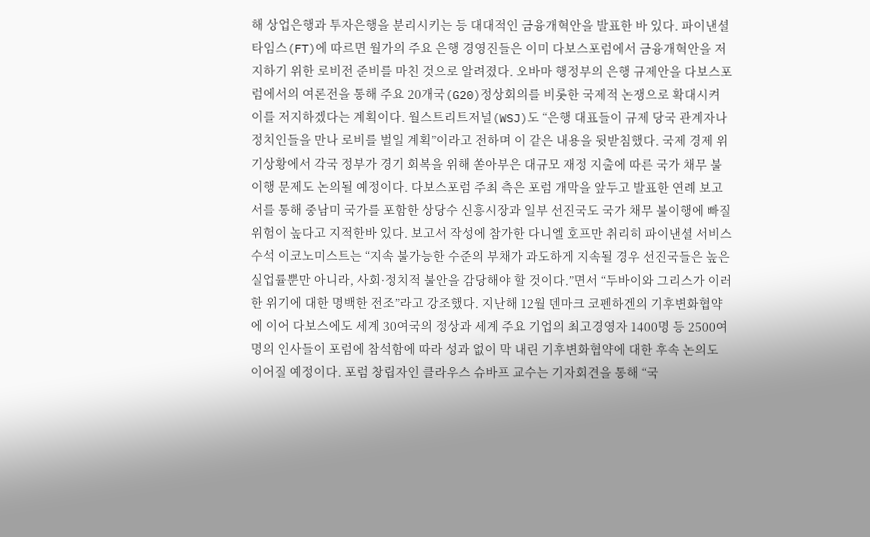해 상업은행과 투자은행을 분리시키는 등 대대적인 금융개혁안을 발표한 바 있다. 파이낸셜타임스(FT)에 따르면 월가의 주요 은행 경영진들은 이미 다보스포럼에서 금융개혁안을 저지하기 위한 로비전 준비를 마친 것으로 알려졌다. 오바마 행정부의 은행 규제안을 다보스포럼에서의 여론전을 통해 주요 20개국(G20)정상회의를 비롯한 국제적 논쟁으로 확대시켜 이를 저지하겠다는 계획이다. 월스트리트저널(WSJ)도 “은행 대표들이 규제 당국 관계자나 정치인들을 만나 로비를 벌일 계획”이라고 전하며 이 같은 내용을 뒷받침했다. 국제 경제 위기상황에서 각국 정부가 경기 회복을 위해 쏟아부은 대규모 재정 지출에 따른 국가 채무 불이행 문제도 논의될 예정이다. 다보스포럼 주최 측은 포럼 개막을 앞두고 발표한 연례 보고서를 통해 중남미 국가를 포함한 상당수 신흥시장과 일부 선진국도 국가 채무 불이행에 빠질 위험이 높다고 지적한바 있다. 보고서 작성에 참가한 다니엘 호프만 취리히 파이낸셜 서비스 수석 이코노미스트는 “지속 불가능한 수준의 부채가 과도하게 지속될 경우 선진국들은 높은 실업률뿐만 아니라, 사회·정치적 불안을 감당해야 할 것이다.”면서 “두바이와 그리스가 이러한 위기에 대한 명백한 전조”라고 강조했다. 지난해 12월 덴마크 코펜하겐의 기후변화협약에 이어 다보스에도 세계 30여국의 정상과 세계 주요 기업의 최고경영자 1400명 등 2500여명의 인사들이 포럼에 참석함에 따라 성과 없이 막 내린 기후변화협약에 대한 후속 논의도 이어질 예정이다. 포럼 창립자인 클라우스 슈바프 교수는 기자회견을 통해 “국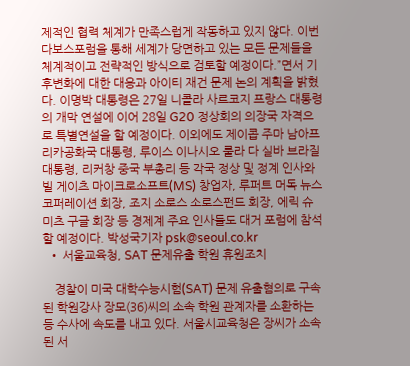제적인 협력 체계가 만족스럽게 작동하고 있지 않다. 이번 다보스포럼을 통해 세계가 당면하고 있는 모든 문제들을 체계적이고 전략적인 방식으로 검토할 예정이다.”면서 기후변화에 대한 대응과 아이티 재건 문제 논의 계획을 밝혔다. 이명박 대통령은 27일 니콜라 사르코지 프랑스 대통령의 개막 연설에 이어 28일 G20 정상회의 의장국 자격으로 특별연설을 할 예정이다. 이외에도 제이콥 주마 남아프리카공화국 대통령, 루이스 이나시오 룰라 다 실바 브라질 대통령, 리커창 중국 부총리 등 각국 정상 및 정계 인사와 빌 게이츠 마이크로소프트(MS) 창업자, 루퍼트 머독 뉴스코퍼레이션 회장, 조지 소로스 소로스펀드 회장, 에릭 슈미츠 구글 회장 등 경제계 주요 인사들도 대거 포럼에 참석할 예정이다. 박성국기자 psk@seoul.co.kr
  • 서울교육청, SAT 문제유출 학원 휴원조치

    경찰이 미국 대학수능시험(SAT) 문제 유출혐의로 구속된 학원강사 장모(36)씨의 소속 학원 관계자를 소환하는 등 수사에 속도를 내고 있다. 서울시교육청은 장씨가 소속된 서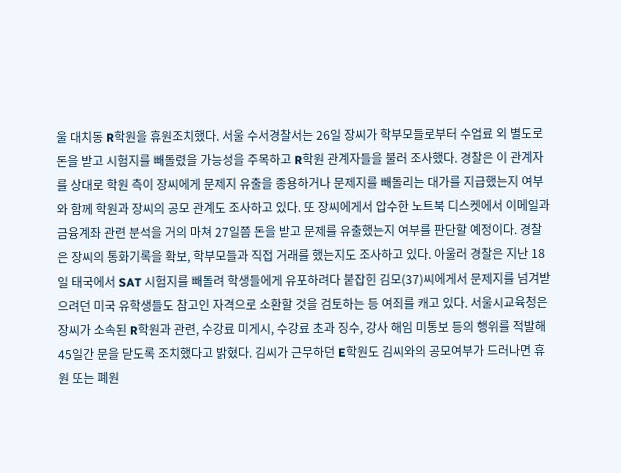울 대치동 R학원을 휴원조치했다. 서울 수서경찰서는 26일 장씨가 학부모들로부터 수업료 외 별도로 돈을 받고 시험지를 빼돌렸을 가능성을 주목하고 R학원 관계자들을 불러 조사했다. 경찰은 이 관계자를 상대로 학원 측이 장씨에게 문제지 유출을 종용하거나 문제지를 빼돌리는 대가를 지급했는지 여부와 함께 학원과 장씨의 공모 관계도 조사하고 있다. 또 장씨에게서 압수한 노트북 디스켓에서 이메일과 금융계좌 관련 분석을 거의 마쳐 27일쯤 돈을 받고 문제를 유출했는지 여부를 판단할 예정이다. 경찰은 장씨의 통화기록을 확보, 학부모들과 직접 거래를 했는지도 조사하고 있다. 아울러 경찰은 지난 18일 태국에서 SAT 시험지를 빼돌려 학생들에게 유포하려다 붙잡힌 김모(37)씨에게서 문제지를 넘겨받으려던 미국 유학생들도 참고인 자격으로 소환할 것을 검토하는 등 여죄를 캐고 있다. 서울시교육청은 장씨가 소속된 R학원과 관련, 수강료 미게시, 수강료 초과 징수, 강사 해임 미통보 등의 행위를 적발해 45일간 문을 닫도록 조치했다고 밝혔다. 김씨가 근무하던 E학원도 김씨와의 공모여부가 드러나면 휴원 또는 폐원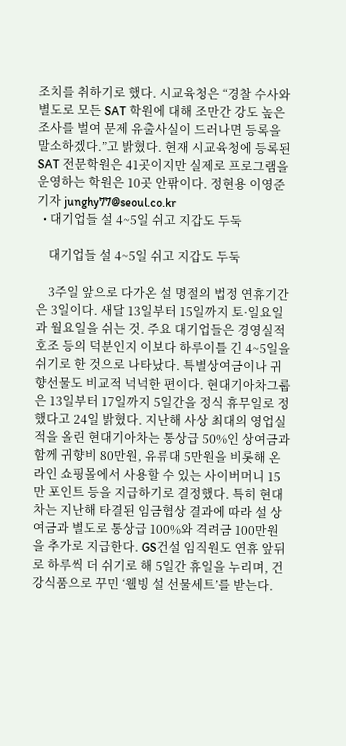조치를 취하기로 했다. 시교육청은 “경찰 수사와 별도로 모든 SAT 학원에 대해 조만간 강도 높은 조사를 벌여 문제 유출사실이 드러나면 등록을 말소하겠다.”고 밝혔다. 현재 시교육청에 등록된 SAT 전문학원은 41곳이지만 실제로 프로그램을 운영하는 학원은 10곳 안팎이다. 정현용 이영준기자 junghy77@seoul.co.kr
  • 대기업들 설 4~5일 쉬고 지갑도 두둑

    대기업들 설 4~5일 쉬고 지갑도 두둑

    3주일 앞으로 다가온 설 명절의 법정 연휴기간은 3일이다. 새달 13일부터 15일까지 토·일요일과 월요일을 쉬는 것. 주요 대기업들은 경영실적 호조 등의 덕분인지 이보다 하루이틀 긴 4~5일을 쉬기로 한 것으로 나타났다. 특별상여금이나 귀향선물도 비교적 넉넉한 편이다. 현대기아차그룹은 13일부터 17일까지 5일간을 정식 휴무일로 정했다고 24일 밝혔다. 지난해 사상 최대의 영업실적을 올린 현대기아차는 통상급 50%인 상여금과 함께 귀향비 80만원, 유류대 5만원을 비롯해 온라인 쇼핑몰에서 사용할 수 있는 사이버머니 15만 포인트 등을 지급하기로 결정했다. 특히 현대차는 지난해 타결된 임금협상 결과에 따라 설 상여금과 별도로 통상급 100%와 격려금 100만원을 추가로 지급한다. GS건설 임직원도 연휴 앞뒤로 하루씩 더 쉬기로 해 5일간 휴일을 누리며, 건강식품으로 꾸민 ‘웰빙 설 선물세트’를 받는다.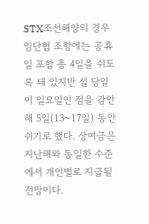STX조선해양의 경우 임단협 조항에는 공휴일 포함 총 4일을 쉬도록 돼 있지만 설 당일이 일요일인 점을 감안해 5일(13~17일) 동안 쉬기로 했다. 상여금은 지난해와 동일한 수준에서 개인별로 지급될 전망이다.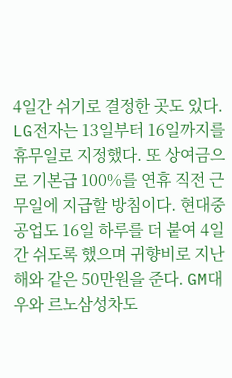4일간 쉬기로 결정한 곳도 있다. LG전자는 13일부터 16일까지를 휴무일로 지정했다. 또 상여금으로 기본급 100%를 연휴 직전 근무일에 지급할 방침이다. 현대중공업도 16일 하루를 더 붙여 4일간 쉬도록 했으며 귀향비로 지난해와 같은 50만원을 준다. GM대우와 르노삼성차도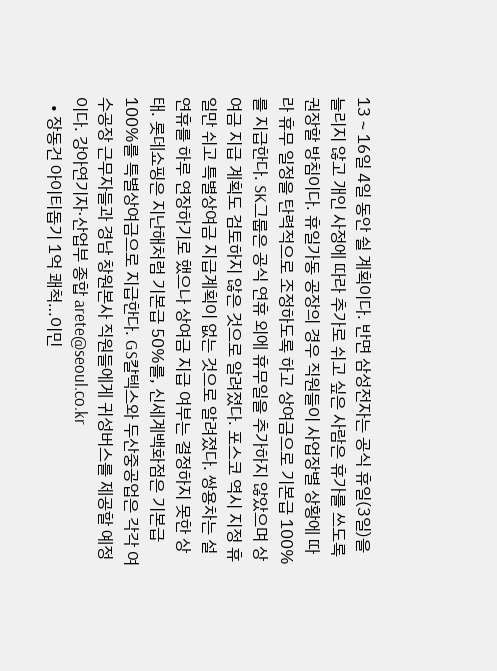13∼16일 4일 동안 쉴 계획이다. 반면 삼성전자는 공식 휴일(3일)을 늘리지 않고 개인 사정에 따라 추가로 쉬고 싶은 사람은 휴가를 쓰도록 권장할 방침이다. 휴일가동 공장의 경우 직원들이 사업장별 상황에 따라 휴무 일정을 탄력적으로 조정하도록 하고 상여금으로 기본급 100%를 지급한다. SK그룹은 공식 연휴 외에 휴무일을 추가하지 않았으며 상여금 지급 계획도 검토하지 않은 것으로 알려졌다. 포스코 역시 지정 휴일만 쉬고 특별상여금 지급계획이 없는 것으로 알려졌다. 쌍용차는 설 연휴를 하루 연장하기로 했으나 상여금 지급 여부는 결정하지 못한 상태. 롯데쇼핑은 지난해처럼 기본급 50%를, 신세계백화점은 기본급 100%를 특별상여금으로 지급한다. GS칼텍스와 두산중공업은 각각 여수공장 근무자들과 경남 창원본사 직원들에게 귀성버스를 제공할 예정이다. 강아연기자·산업부 종합 arete@seoul.co.kr
  • 장동건 아이티돕기 1억 쾌척…이민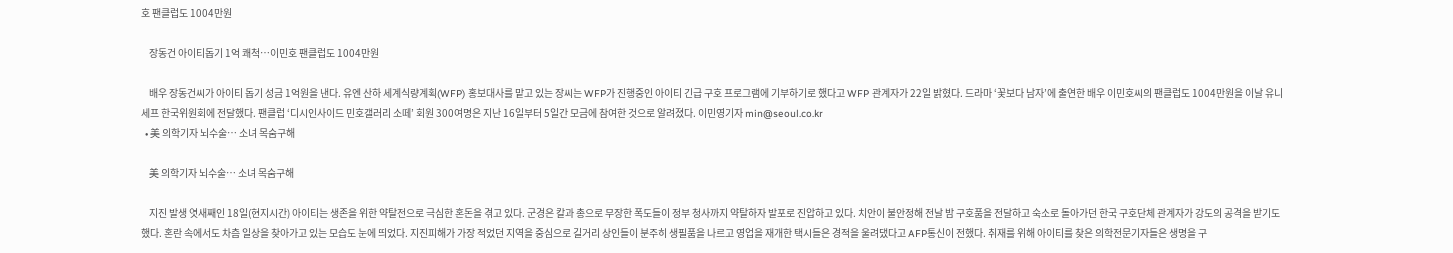호 팬클럽도 1004만원

    장동건 아이티돕기 1억 쾌척…이민호 팬클럽도 1004만원

    배우 장동건씨가 아이티 돕기 성금 1억원을 낸다. 유엔 산하 세계식량계획(WFP) 홍보대사를 맡고 있는 장씨는 WFP가 진행중인 아이티 긴급 구호 프로그램에 기부하기로 했다고 WFP 관계자가 22일 밝혔다. 드라마 ‘꽃보다 남자’에 출연한 배우 이민호씨의 팬클럽도 1004만원을 이날 유니세프 한국위원회에 전달했다. 팬클럽 ‘디시인사이드 민호갤러리 소떼’ 회원 300여명은 지난 16일부터 5일간 모금에 참여한 것으로 알려졌다. 이민영기자 min@seoul.co.kr
  • 美 의학기자 뇌수술… 소녀 목숨구해

    美 의학기자 뇌수술… 소녀 목숨구해

    지진 발생 엿새째인 18일(현지시간) 아이티는 생존을 위한 약탈전으로 극심한 혼돈을 겪고 있다. 군경은 칼과 총으로 무장한 폭도들이 정부 청사까지 약탈하자 발포로 진압하고 있다. 치안이 불안정해 전날 밤 구호품을 전달하고 숙소로 돌아가던 한국 구호단체 관계자가 강도의 공격을 받기도 했다. 혼란 속에서도 차츰 일상을 찾아가고 있는 모습도 눈에 띄었다. 지진피해가 가장 적었던 지역을 중심으로 길거리 상인들이 분주히 생필품을 나르고 영업을 재개한 택시들은 경적을 울려댔다고 AFP통신이 전했다. 취재를 위해 아이티를 찾은 의학전문기자들은 생명을 구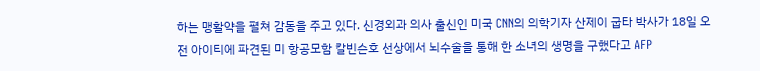하는 맹활약을 펼쳐 감동을 주고 있다. 신경외과 의사 출신인 미국 CNN의 의학기자 산제이 굽타 박사가 18일 오전 아이티에 파견된 미 항공모함 칼빈슨호 선상에서 뇌수술을 통해 한 소녀의 생명을 구했다고 AFP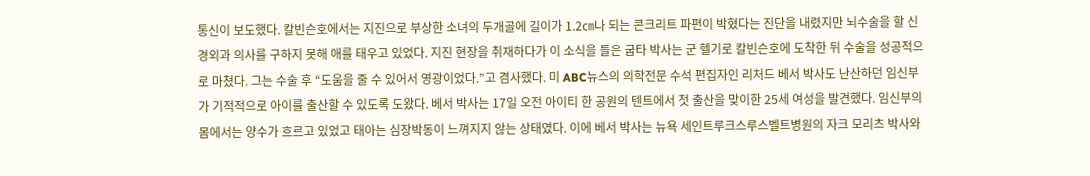통신이 보도했다. 칼빈슨호에서는 지진으로 부상한 소녀의 두개골에 길이가 1.2㎝나 되는 콘크리트 파편이 박혔다는 진단을 내렸지만 뇌수술을 할 신경외과 의사를 구하지 못해 애를 태우고 있었다. 지진 현장을 취재하다가 이 소식을 들은 굽타 박사는 군 헬기로 칼빈슨호에 도착한 뒤 수술을 성공적으로 마쳤다. 그는 수술 후 “도움을 줄 수 있어서 영광이었다.”고 겸사했다. 미 ABC뉴스의 의학전문 수석 편집자인 리처드 베서 박사도 난산하던 임신부가 기적적으로 아이를 출산할 수 있도록 도왔다. 베서 박사는 17일 오전 아이티 한 공원의 텐트에서 첫 출산을 맞이한 25세 여성을 발견했다. 임신부의 몸에서는 양수가 흐르고 있었고 태아는 심장박동이 느껴지지 않는 상태였다. 이에 베서 박사는 뉴욕 세인트루크스루스벨트병원의 자크 모리츠 박사와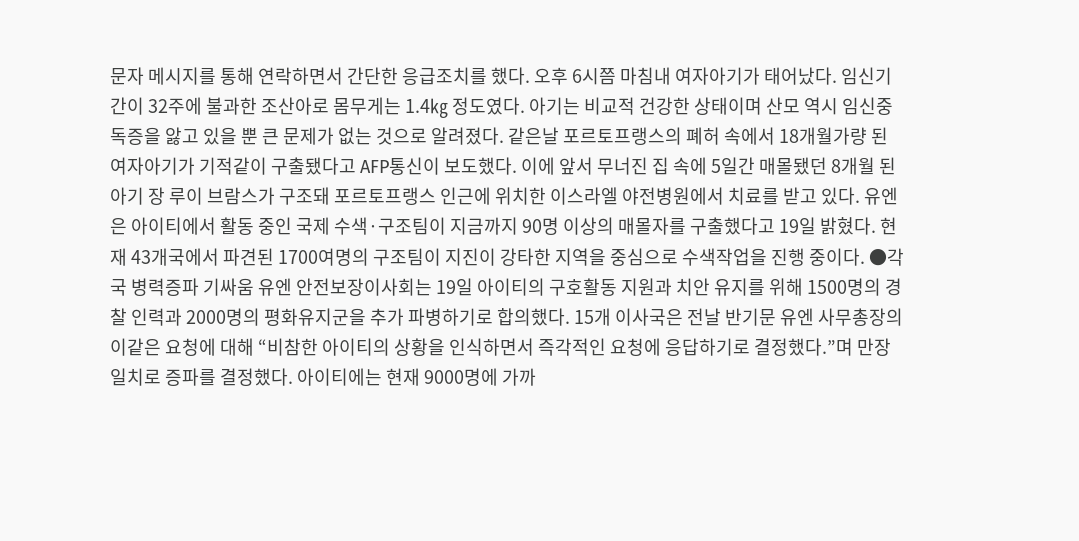문자 메시지를 통해 연락하면서 간단한 응급조치를 했다. 오후 6시쯤 마침내 여자아기가 태어났다. 임신기간이 32주에 불과한 조산아로 몸무게는 1.4㎏ 정도였다. 아기는 비교적 건강한 상태이며 산모 역시 임신중독증을 앓고 있을 뿐 큰 문제가 없는 것으로 알려졌다. 같은날 포르토프랭스의 폐허 속에서 18개월가량 된 여자아기가 기적같이 구출됐다고 AFP통신이 보도했다. 이에 앞서 무너진 집 속에 5일간 매몰됐던 8개월 된 아기 장 루이 브람스가 구조돼 포르토프랭스 인근에 위치한 이스라엘 야전병원에서 치료를 받고 있다. 유엔은 아이티에서 활동 중인 국제 수색·구조팀이 지금까지 90명 이상의 매몰자를 구출했다고 19일 밝혔다. 현재 43개국에서 파견된 1700여명의 구조팀이 지진이 강타한 지역을 중심으로 수색작업을 진행 중이다. ●각국 병력증파 기싸움 유엔 안전보장이사회는 19일 아이티의 구호활동 지원과 치안 유지를 위해 1500명의 경찰 인력과 2000명의 평화유지군을 추가 파병하기로 합의했다. 15개 이사국은 전날 반기문 유엔 사무총장의 이같은 요청에 대해 “비참한 아이티의 상황을 인식하면서 즉각적인 요청에 응답하기로 결정했다.”며 만장일치로 증파를 결정했다. 아이티에는 현재 9000명에 가까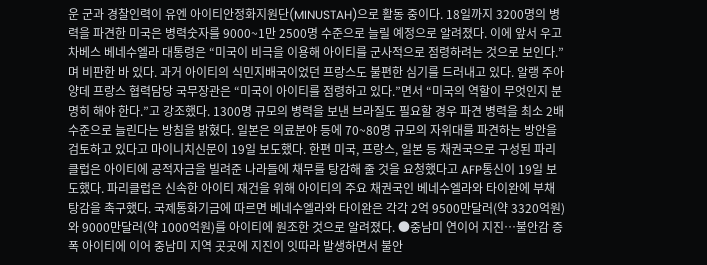운 군과 경찰인력이 유엔 아이티안정화지원단(MINUSTAH)으로 활동 중이다. 18일까지 3200명의 병력을 파견한 미국은 병력숫자를 9000~1만 2500명 수준으로 늘릴 예정으로 알려졌다. 이에 앞서 우고 차베스 베네수엘라 대통령은 “미국이 비극을 이용해 아이티를 군사적으로 점령하려는 것으로 보인다.”며 비판한 바 있다. 과거 아이티의 식민지배국이었던 프랑스도 불편한 심기를 드러내고 있다. 알랭 주아양데 프랑스 협력담당 국무장관은 “미국이 아이티를 점령하고 있다.”면서 “미국의 역할이 무엇인지 분명히 해야 한다.”고 강조했다. 1300명 규모의 병력을 보낸 브라질도 필요할 경우 파견 병력을 최소 2배 수준으로 늘린다는 방침을 밝혔다. 일본은 의료분야 등에 70~80명 규모의 자위대를 파견하는 방안을 검토하고 있다고 마이니치신문이 19일 보도했다. 한편 미국, 프랑스, 일본 등 채권국으로 구성된 파리클럽은 아이티에 공적자금을 빌려준 나라들에 채무를 탕감해 줄 것을 요청했다고 AFP통신이 19일 보도했다. 파리클럽은 신속한 아이티 재건을 위해 아이티의 주요 채권국인 베네수엘라와 타이완에 부채 탕감을 촉구했다. 국제통화기금에 따르면 베네수엘라와 타이완은 각각 2억 9500만달러(약 3320억원)와 9000만달러(약 1000억원)를 아이티에 원조한 것으로 알려졌다. ●중남미 연이어 지진…불안감 증폭 아이티에 이어 중남미 지역 곳곳에 지진이 잇따라 발생하면서 불안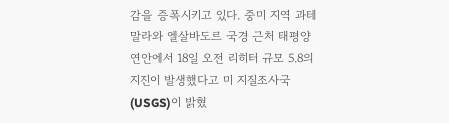감을 증폭시키고 있다. 중미 지역 과테말라와 엘살바도르 국경 근처 태평양 연안에서 18일 오전 리히터 규모 5.8의 지진이 발생했다고 미 지질조사국(USGS)이 밝혔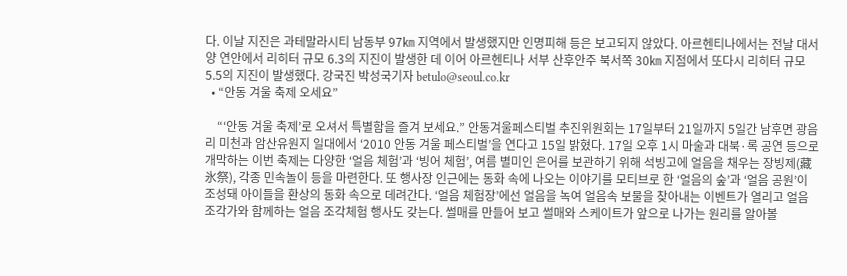다. 이날 지진은 과테말라시티 남동부 97㎞ 지역에서 발생했지만 인명피해 등은 보고되지 않았다. 아르헨티나에서는 전날 대서양 연안에서 리히터 규모 6.3의 지진이 발생한 데 이어 아르헨티나 서부 산후안주 북서쪽 30㎞ 지점에서 또다시 리히터 규모 5.5의 지진이 발생했다. 강국진 박성국기자 betulo@seoul.co.kr
  • “안동 겨울 축제 오세요”

    “‘안동 겨울 축제’로 오셔서 특별함을 즐겨 보세요.” 안동겨울페스티벌 추진위원회는 17일부터 21일까지 5일간 남후면 광음리 미천과 암산유원지 일대에서 ‘2010 안동 겨울 페스티벌’을 연다고 15일 밝혔다. 17일 오후 1시 마술과 대북·록 공연 등으로 개막하는 이번 축제는 다양한 ‘얼음 체험’과 ‘빙어 체험’, 여름 별미인 은어를 보관하기 위해 석빙고에 얼음을 채우는 장빙제(藏氷祭), 각종 민속놀이 등을 마련한다. 또 행사장 인근에는 동화 속에 나오는 이야기를 모티브로 한 ‘얼음의 숲’과 ‘얼음 공원’이 조성돼 아이들을 환상의 동화 속으로 데려간다. ‘얼음 체험장’에선 얼음을 녹여 얼음속 보물을 찾아내는 이벤트가 열리고 얼음 조각가와 함께하는 얼음 조각체험 행사도 갖는다. 썰매를 만들어 보고 썰매와 스케이트가 앞으로 나가는 원리를 알아볼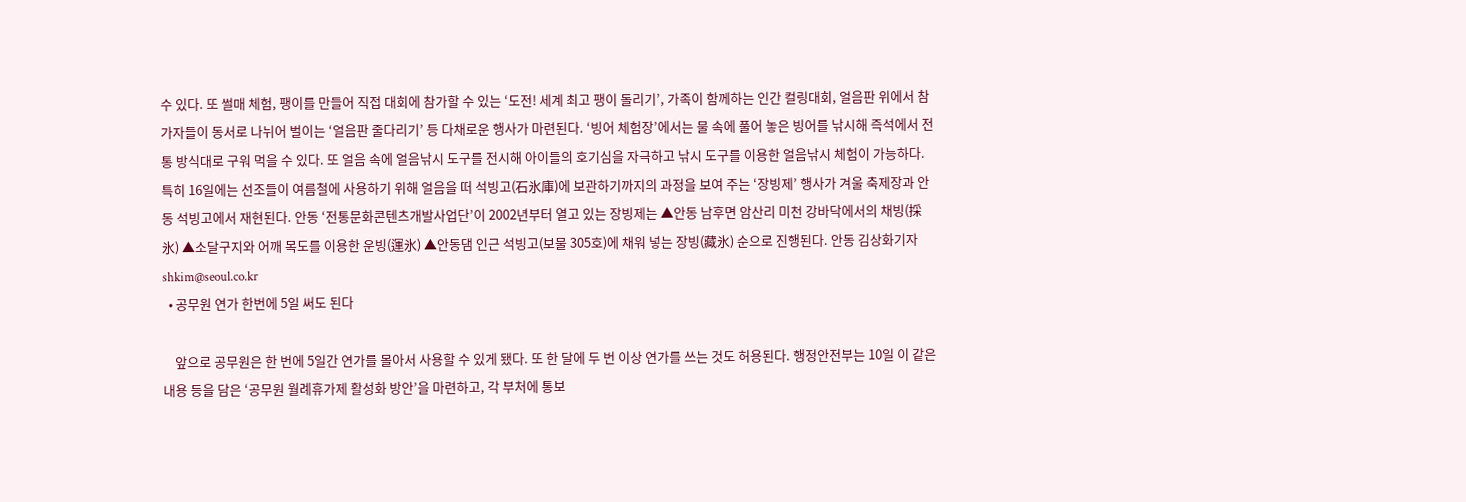수 있다. 또 썰매 체험, 팽이를 만들어 직접 대회에 참가할 수 있는 ‘도전! 세계 최고 팽이 돌리기’, 가족이 함께하는 인간 컬링대회, 얼음판 위에서 참가자들이 동서로 나뉘어 벌이는 ‘얼음판 줄다리기’ 등 다채로운 행사가 마련된다. ‘빙어 체험장’에서는 물 속에 풀어 놓은 빙어를 낚시해 즉석에서 전통 방식대로 구워 먹을 수 있다. 또 얼음 속에 얼음낚시 도구를 전시해 아이들의 호기심을 자극하고 낚시 도구를 이용한 얼음낚시 체험이 가능하다. 특히 16일에는 선조들이 여름철에 사용하기 위해 얼음을 떠 석빙고(石氷庫)에 보관하기까지의 과정을 보여 주는 ‘장빙제’ 행사가 겨울 축제장과 안동 석빙고에서 재현된다. 안동 ‘전통문화콘텐츠개발사업단’이 2002년부터 열고 있는 장빙제는 ▲안동 남후면 암산리 미천 강바닥에서의 채빙(採氷) ▲소달구지와 어깨 목도를 이용한 운빙(運氷) ▲안동댐 인근 석빙고(보물 305호)에 채워 넣는 장빙(藏氷) 순으로 진행된다. 안동 김상화기자 shkim@seoul.co.kr
  • 공무원 연가 한번에 5일 써도 된다

    앞으로 공무원은 한 번에 5일간 연가를 몰아서 사용할 수 있게 됐다. 또 한 달에 두 번 이상 연가를 쓰는 것도 허용된다. 행정안전부는 10일 이 같은 내용 등을 담은 ‘공무원 월례휴가제 활성화 방안’을 마련하고, 각 부처에 통보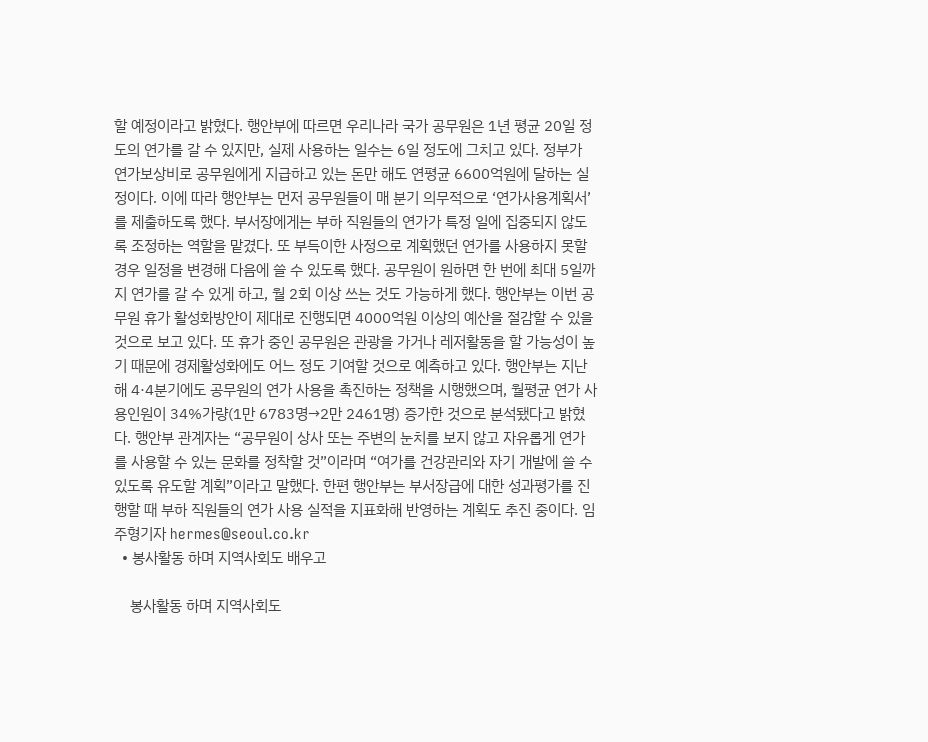할 예정이라고 밝혔다. 행안부에 따르면 우리나라 국가 공무원은 1년 평균 20일 정도의 연가를 갈 수 있지만, 실제 사용하는 일수는 6일 정도에 그치고 있다. 정부가 연가보상비로 공무원에게 지급하고 있는 돈만 해도 연평균 6600억원에 달하는 실정이다. 이에 따라 행안부는 먼저 공무원들이 매 분기 의무적으로 ‘연가사용계획서’를 제출하도록 했다. 부서장에게는 부하 직원들의 연가가 특정 일에 집중되지 않도록 조정하는 역할을 맡겼다. 또 부득이한 사정으로 계획했던 연가를 사용하지 못할 경우 일정을 변경해 다음에 쓸 수 있도록 했다. 공무원이 원하면 한 번에 최대 5일까지 연가를 갈 수 있게 하고, 월 2회 이상 쓰는 것도 가능하게 했다. 행안부는 이번 공무원 휴가 활성화방안이 제대로 진행되면 4000억원 이상의 예산을 절감할 수 있을 것으로 보고 있다. 또 휴가 중인 공무원은 관광을 가거나 레저활동을 할 가능성이 높기 때문에 경제활성화에도 어느 정도 기여할 것으로 예측하고 있다. 행안부는 지난해 4·4분기에도 공무원의 연가 사용을 촉진하는 정책을 시행했으며, 월평균 연가 사용인원이 34%가량(1만 6783명→2만 2461명) 증가한 것으로 분석됐다고 밝혔다. 행안부 관계자는 “공무원이 상사 또는 주변의 눈치를 보지 않고 자유롭게 연가를 사용할 수 있는 문화를 정착할 것”이라며 “여가를 건강관리와 자기 개발에 쓸 수 있도록 유도할 계획”이라고 말했다. 한편 행안부는 부서장급에 대한 성과평가를 진행할 때 부하 직원들의 연가 사용 실적을 지표화해 반영하는 계획도 추진 중이다. 임주형기자 hermes@seoul.co.kr
  • 봉사활동 하며 지역사회도 배우고

    봉사활동 하며 지역사회도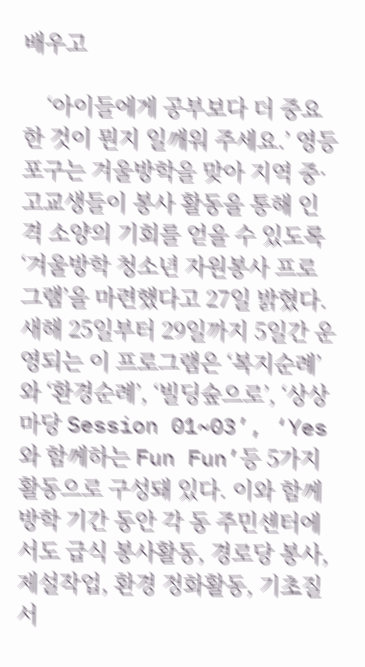배우고

    ‘아이들에게 공부보다 더 중요한 것이 뭔지 일깨워 주세요.’ 영등포구는 겨울방학을 맞아 지역 중·고교생들이 봉사 활동을 통해 인격 소양의 기회를 얻을 수 있도록 ‘겨울방학 청소년 자원봉사 프로그램’을 마련했다고 27일 밝혔다. 새해 25일부터 29일까지 5일간 운영되는 이 프로그램은 ‘복지순례’와 ‘환경순례’, ‘빌딩숲으로’, ‘상상마당 Session 01~03’, ‘Yes와 함께하는 Fun Fun’등 5가지 활동으로 구성돼 있다. 이와 함께 방학 기간 동안 각 동 주민센터에서도 급식 봉사활동, 경로당 봉사, 제설작업, 환경 정화활동, 기초질서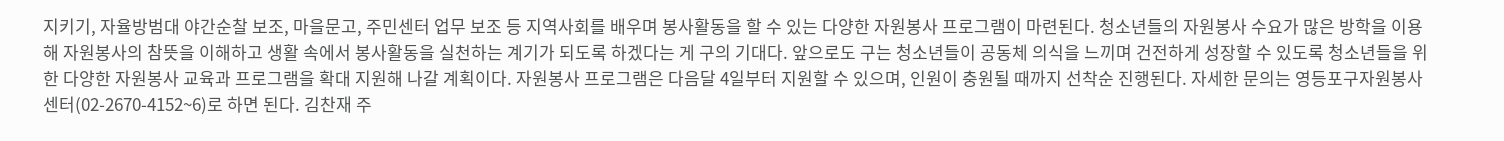지키기, 자율방범대 야간순찰 보조, 마을문고, 주민센터 업무 보조 등 지역사회를 배우며 봉사활동을 할 수 있는 다양한 자원봉사 프로그램이 마련된다. 청소년들의 자원봉사 수요가 많은 방학을 이용해 자원봉사의 참뜻을 이해하고 생활 속에서 봉사활동을 실천하는 계기가 되도록 하겠다는 게 구의 기대다. 앞으로도 구는 청소년들이 공동체 의식을 느끼며 건전하게 성장할 수 있도록 청소년들을 위한 다양한 자원봉사 교육과 프로그램을 확대 지원해 나갈 계획이다. 자원봉사 프로그램은 다음달 4일부터 지원할 수 있으며, 인원이 충원될 때까지 선착순 진행된다. 자세한 문의는 영등포구자원봉사센터(02-2670-4152~6)로 하면 된다. 김찬재 주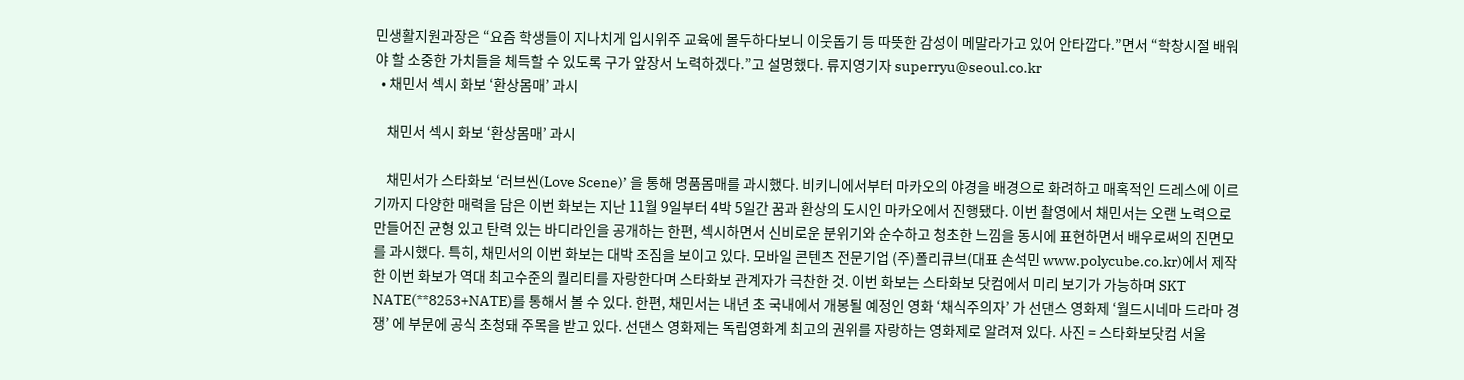민생활지원과장은 “요즘 학생들이 지나치게 입시위주 교육에 몰두하다보니 이웃돕기 등 따뜻한 감성이 메말라가고 있어 안타깝다.”면서 “학창시절 배워야 할 소중한 가치들을 체득할 수 있도록 구가 앞장서 노력하겠다.”고 설명했다. 류지영기자 superryu@seoul.co.kr
  • 채민서 섹시 화보 ‘환상몸매’ 과시

    채민서 섹시 화보 ‘환상몸매’ 과시

    채민서가 스타화보 ‘러브씬(Love Scene)’ 을 통해 명품몸매를 과시했다. 비키니에서부터 마카오의 야경을 배경으로 화려하고 매혹적인 드레스에 이르기까지 다양한 매력을 담은 이번 화보는 지난 11월 9일부터 4박 5일간 꿈과 환상의 도시인 마카오에서 진행됐다. 이번 촬영에서 채민서는 오랜 노력으로 만들어진 균형 있고 탄력 있는 바디라인을 공개하는 한편, 섹시하면서 신비로운 분위기와 순수하고 청초한 느낌을 동시에 표현하면서 배우로써의 진면모를 과시했다. 특히, 채민서의 이번 화보는 대박 조짐을 보이고 있다. 모바일 콘텐츠 전문기업 (주)폴리큐브(대표 손석민 www.polycube.co.kr)에서 제작한 이번 화보가 역대 최고수준의 퀄리티를 자랑한다며 스타화보 관계자가 극찬한 것. 이번 화보는 스타화보 닷컴에서 미리 보기가 가능하며 SKT NATE(**8253+NATE)를 통해서 볼 수 있다. 한편, 채민서는 내년 초 국내에서 개봉될 예정인 영화 ‘채식주의자’ 가 선댄스 영화제 ‘월드시네마 드라마 경쟁’ 에 부문에 공식 초청돼 주목을 받고 있다. 선댄스 영화제는 독립영화계 최고의 권위를 자랑하는 영화제로 알려져 있다. 사진 = 스타화보닷컴 서울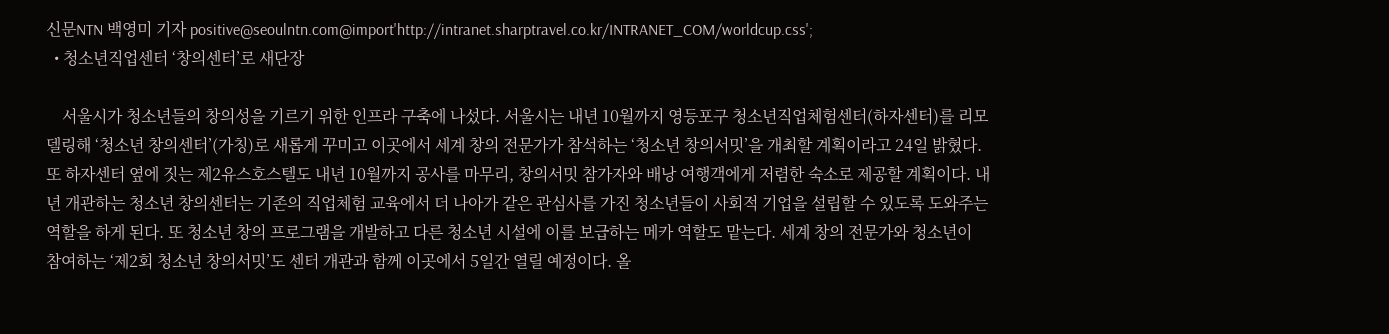신문NTN 백영미 기자 positive@seoulntn.com@import'http://intranet.sharptravel.co.kr/INTRANET_COM/worldcup.css';
  • 청소년직업센터 ‘창의센터’로 새단장

    서울시가 청소년들의 창의성을 기르기 위한 인프라 구축에 나섰다. 서울시는 내년 10월까지 영등포구 청소년직업체험센터(하자센터)를 리모델링해 ‘청소년 창의센터’(가칭)로 새롭게 꾸미고 이곳에서 세계 창의 전문가가 참석하는 ‘청소년 창의서밋’을 개최할 계획이라고 24일 밝혔다. 또 하자센터 옆에 짓는 제2유스호스텔도 내년 10월까지 공사를 마무리, 창의서밋 참가자와 배낭 여행객에게 저렴한 숙소로 제공할 계획이다. 내년 개관하는 청소년 창의센터는 기존의 직업체험 교육에서 더 나아가 같은 관심사를 가진 청소년들이 사회적 기업을 설립할 수 있도록 도와주는 역할을 하게 된다. 또 청소년 창의 프로그램을 개발하고 다른 청소년 시설에 이를 보급하는 메카 역할도 맡는다. 세계 창의 전문가와 청소년이 참여하는 ‘제2회 청소년 창의서밋’도 센터 개관과 함께 이곳에서 5일간 열릴 예정이다. 올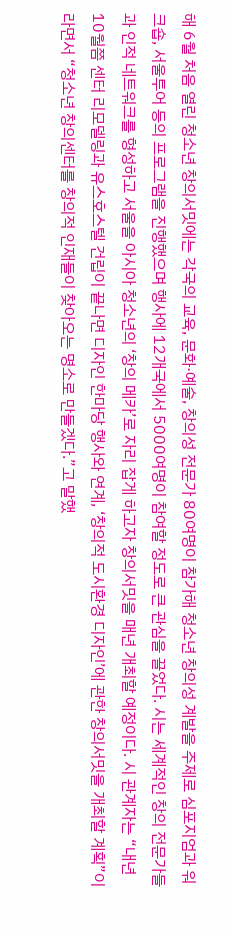해 6월 처음 열린 청소년 창의서밋에는 각국의 교육, 문화·예술, 창의성 전문가 80여명이 참가해 청소년 창의성 계발을 주제로 심포지엄과 워크숍, 서울투어 등의 프로그램을 진행했으며 행사에 12개국에서 5000여명이 참여할 정도로 큰 관심을 끌었다. 시는 세계적인 창의 전문가들과 인적 네트워크를 형성하고 서울을 아시아 청소년의 ‘창의 메카’로 자리 잡게 하고자 창의서밋을 매년 개최할 예정이다. 시 관계자는 “내년 10월쯤 센터 리모델링과 유스호스텔 건립이 끝나면 디자인 한마당 행사와 연계, ‘창의적 도시환경 디자인’에 관한 창의서밋을 개최할 계획”이라면서 “청소년 창의센터를 창의적 인재들이 찾아오는 명소로 만들겠다.”고 말했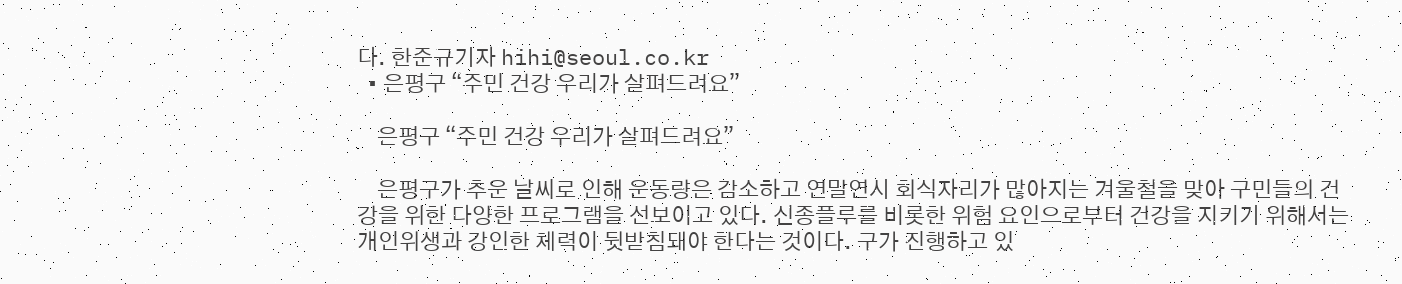다. 한준규기자 hihi@seoul.co.kr
  • 은평구 “주민 건강 우리가 살펴드려요”

    은평구 “주민 건강 우리가 살펴드려요”

    은평구가 추운 날씨로 인해 운동량은 감소하고 연말연시 회식자리가 많아지는 겨울철을 맞아 구민들의 건강을 위한 다양한 프로그램을 선보이고 있다. 신종플루를 비롯한 위험 요인으로부터 건강을 지키기 위해서는 개인위생과 강인한 체력이 뒷받침돼야 한다는 것이다. 구가 진행하고 있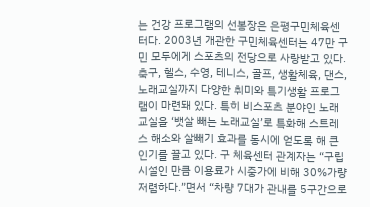는 건강 프로그램의 선봉장은 은평구민체육센터다. 2003년 개관한 구민체육센터는 47만 구민 모두에게 스포츠의 전당으로 사랑받고 있다. 축구, 헬스, 수영, 테니스, 골프, 생활체육, 댄스, 노래교실까지 다양한 취미와 특기생활 프로그램이 마련돼 있다. 특히 비스포츠 분야인 노래교실을 ‘뱃살 빼는 노래교실’로 특화해 스트레스 해소와 살빼기 효과를 동시에 얻도록 해 큰 인기를 끌고 있다. 구 체육센터 관계자는 “구립시설인 만큼 이용료가 시중가에 비해 30%가량 저렴하다.”면서 “차량 7대가 관내를 5구간으로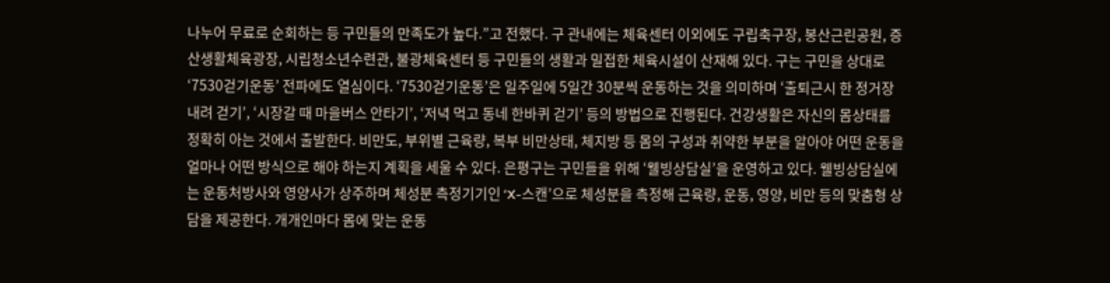나누어 무료로 순회하는 등 구민들의 만족도가 높다.”고 전했다. 구 관내에는 체육센터 이외에도 구립축구장, 봉산근린공원, 증산생활체육광장, 시립청소년수련관, 불광체육센터 등 구민들의 생활과 밀접한 체육시설이 산재해 있다. 구는 구민을 상대로 ‘7530걷기운동’ 전파에도 열심이다. ‘7530걷기운동’은 일주일에 5일간 30분씩 운동하는 것을 의미하며 ‘출퇴근시 한 정거장 내려 걷기’, ‘시장갈 때 마을버스 안타기’, ‘저녁 먹고 동네 한바퀴 걷기’ 등의 방법으로 진행된다. 건강생활은 자신의 몸상태를 정확히 아는 것에서 출발한다. 비만도, 부위별 근육량, 복부 비만상태, 체지방 등 몸의 구성과 취약한 부분을 알아야 어떤 운동을 얼마나 어떤 방식으로 해야 하는지 계획을 세울 수 있다. 은평구는 구민들을 위해 ‘웰빙상담실’을 운영하고 있다. 웰빙상담실에는 운동처방사와 영양사가 상주하며 체성분 측정기기인 ‘X-스캔’으로 체성분을 측정해 근육량, 운동, 영양, 비만 등의 맞춤형 상담을 제공한다. 개개인마다 몸에 맞는 운동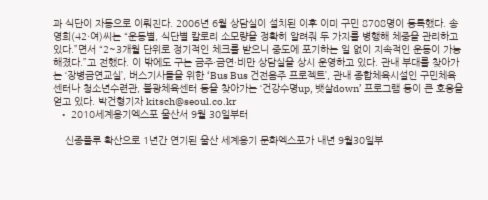과 식단이 자동으로 이뤄진다. 2006년 6월 상담실이 설치된 이후 이미 구민 8708명이 등록했다. 송영희(42·여)씨는 “운동별, 식단별 칼로리 소모량을 정확히 알려줘 두 가지를 병행해 체중을 관리하고 있다.”면서 “2~3개월 단위로 정기적인 체크를 받으니 중도에 포기하는 일 없이 지속적인 운동이 가능해졌다.”고 전했다. 이 밖에도 구는 금주·금연·비만 상담실을 상시 운영하고 있다. 관내 부대를 찾아가는 ‘장병금연교실’, 버스기사들을 위한 ‘Bus Bus 건전음주 프로젝트’, 관내 종합체육시설인 구민체육센터나 청소년수련관, 불광체육센터 등을 찾아가는 ‘건강수명up, 뱃살down’ 프로그램 등이 큰 호응을 얻고 있다. 박건형기자 kitsch@seoul.co.kr
  • 2010세계옹기엑스포 울산서 9월 30일부터

    신종플루 확산으로 1년간 연기된 울산 세계옹기 문화엑스포가 내년 9월30일부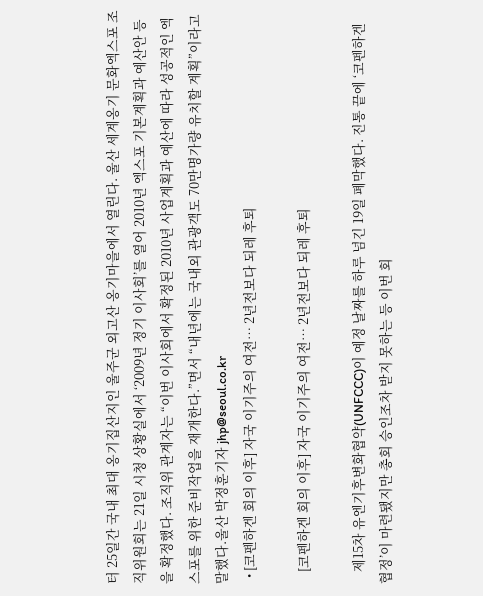터 25일간 국내 최대 옹기집산지인 울주군 외고산 옹기마을에서 열린다. 울산 세계옹기 문화엑스포 조직위원회는 21일 시청 상황실에서 ‘2009년 정기 이사회’를 열어 2010년 엑스포 기본계획과 예산안 등을 확정했다. 조직위 관계자는 “이번 이사회에서 확정된 2010년 사업계획과 예산에 따라 성공적인 엑스포를 위한 준비작업을 재개한다.”면서 “내년에는 국내외 관광객도 70만명가량 유치할 계획”이라고 말했다.울산 박정훈기자 jhp@seoul.co.kr
  • [코펜하겐 회의 이후] 자국 이기주의 여전… 2년전보다 되레 후퇴

    [코펜하겐 회의 이후] 자국 이기주의 여전… 2년전보다 되레 후퇴

    제15차 유엔기후변화협약(UNFCCC)이 예정 날짜를 하루 넘긴 19일 폐막했다. 진통 끝에 ‘코펜하겐 협정’이 마련됐지만 총회 승인조차 받지 못하는 등 이번 회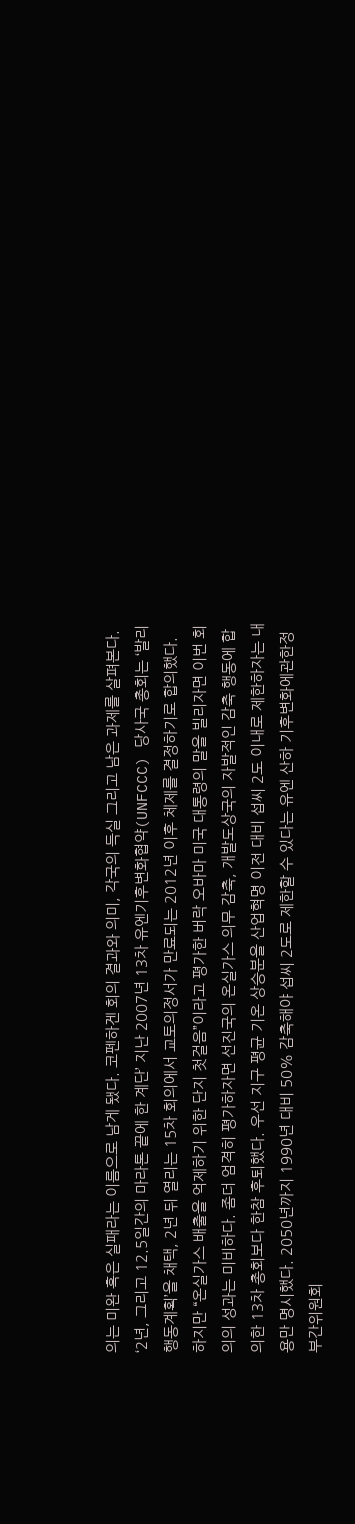의는 미완 혹은 실패라는 이름으로 남게 됐다. 코펜하겐 회의 결과와 의미, 각국의 득실 그리고 남은 과제를 살펴본다. ‘2년, 그리고 12.5일간의 마라톤 끝에 한 계단’ 지난 2007년 13차 유엔기후변화협약(UNFCCC) 당사국 총회는 ‘발리행동계획’을 채택, 2년 뒤 열리는 15차 회의에서 교토의정서가 만료되는 2012년 이후 체제를 결정하기로 합의했다. 하지만 “온실가스 배출을 억제하기 위한 단지 첫걸음”이라고 평가한 버락 오바마 미국 대통령의 말을 빌리자면 이번 회의의 성과는 미비하다. 좀더 엄격히 평가하자면 선진국의 온실가스 의무 감축, 개발도상국의 자발적인 감축 행동에 합의한 13차 총회보다 한참 후퇴했다. 우선 지구 평균 기온 상승분을 산업혁명 이전 대비 섭씨 2도 이내로 제한하자는 내용만 명시했다. 2050년까지 1990년 대비 50% 감축해야 섭씨 2도로 제한할 수 있다는 유엔 산하 기후변화에관한정부간위원회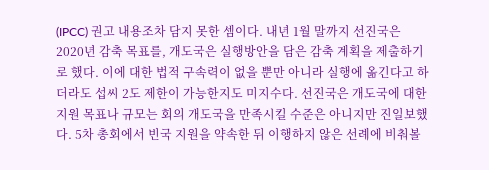(IPCC) 권고 내용조차 담지 못한 셈이다. 내년 1월 말까지 선진국은 2020년 감축 목표를, 개도국은 실행방안을 담은 감축 계획을 제출하기로 했다. 이에 대한 법적 구속력이 없을 뿐만 아니라 실행에 옮긴다고 하더라도 섭씨 2도 제한이 가능한지도 미지수다. 선진국은 개도국에 대한 지원 목표나 규모는 회의 개도국을 만족시킬 수준은 아니지만 진일보했다. 5차 총회에서 빈국 지원을 약속한 뒤 이행하지 않은 선례에 비춰볼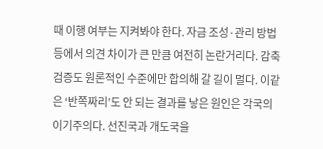때 이행 여부는 지켜봐야 한다. 자금 조성·관리 방법 등에서 의견 차이가 큰 만큼 여전히 논란거리다. 감축 검증도 원론적인 수준에만 합의해 갈 길이 멀다. 이같은 ‘반쪽짜리’도 안 되는 결과를 낳은 원인은 각국의 이기주의다. 선진국과 개도국을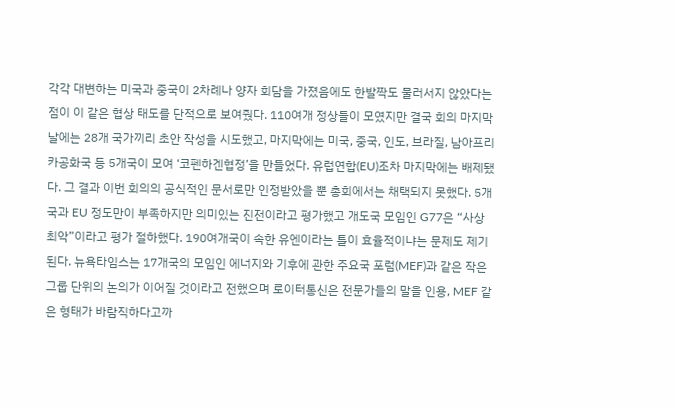각각 대변하는 미국과 중국이 2차례나 양자 회담을 가졌음에도 한발짝도 물러서지 않았다는 점이 이 같은 협상 태도를 단적으로 보여줬다. 110여개 정상들이 모였지만 결국 회의 마지막날에는 28개 국가끼리 초안 작성을 시도했고, 마지막에는 미국, 중국, 인도, 브라질, 남아프리카공화국 등 5개국이 모여 ‘코펜하겐협정’을 만들었다. 유럽연합(EU)조차 마지막에는 배제됐다. 그 결과 이번 회의의 공식적인 문서로만 인정받았을 뿐 총회에서는 채택되지 못했다. 5개국과 EU 정도만이 부족하지만 의미있는 진전이라고 평가했고 개도국 모임인 G77은 “사상 최악”이라고 평가 절하했다. 190여개국이 속한 유엔이라는 틀이 효율적이냐는 문제도 제기된다. 뉴욕타임스는 17개국의 모임인 에너지와 기후에 관한 주요국 포럼(MEF)과 같은 작은 그룹 단위의 논의가 이어질 것이라고 전했으며 로이터통신은 전문가들의 말을 인용, MEF 같은 형태가 바람직하다고까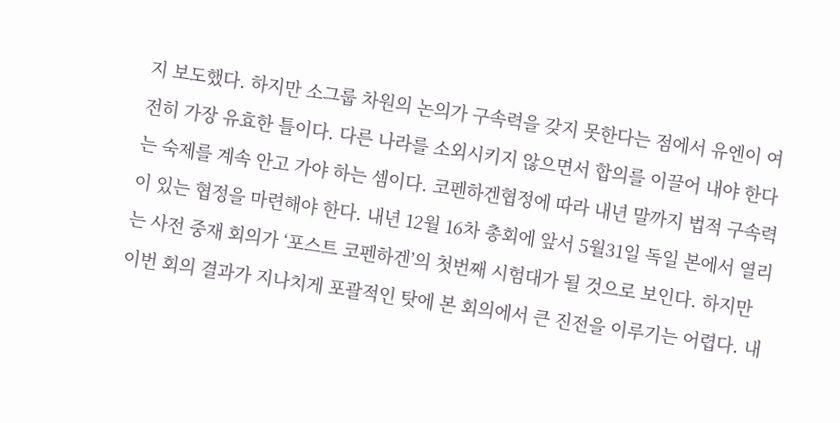지 보도했다. 하지만 소그룹 차원의 논의가 구속력을 갖지 못한다는 점에서 유엔이 여전히 가장 유효한 틀이다. 다른 나라를 소외시키지 않으면서 합의를 이끌어 내야 한다는 숙제를 계속 안고 가야 하는 셈이다. 코펜하겐협정에 따라 내년 말까지 법적 구속력이 있는 협정을 마련해야 한다. 내년 12월 16차 총회에 앞서 5월31일 독일 본에서 열리는 사전 중재 회의가 ‘포스트 코펜하겐’의 첫번째 시험대가 될 것으로 보인다. 하지만 이번 회의 결과가 지나치게 포괄적인 탓에 본 회의에서 큰 진전을 이루기는 어렵다. 내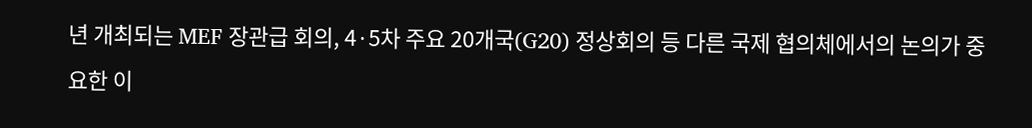년 개최되는 MEF 장관급 회의, 4·5차 주요 20개국(G20) 정상회의 등 다른 국제 협의체에서의 논의가 중요한 이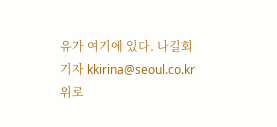유가 여기에 있다. 나길회기자 kkirina@seoul.co.kr
위로